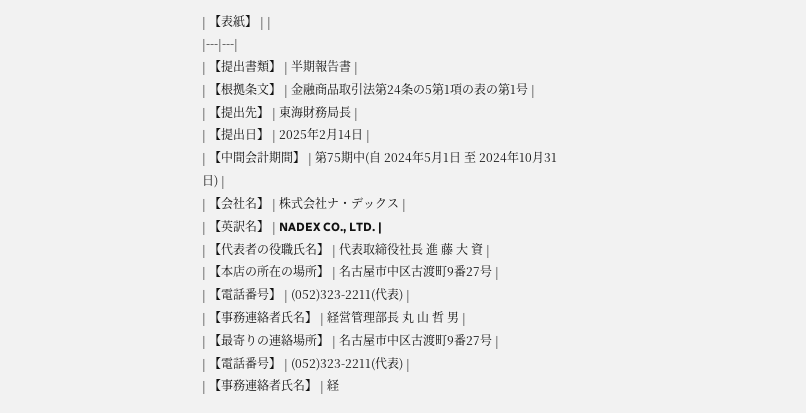| 【表紙】 | |
|---|---|
| 【提出書類】 | 半期報告書 |
| 【根拠条文】 | 金融商品取引法第24条の5第1項の表の第1号 |
| 【提出先】 | 東海財務局長 |
| 【提出日】 | 2025年2月14日 |
| 【中間会計期間】 | 第75期中(自 2024年5月1日 至 2024年10月31日) |
| 【会社名】 | 株式会社ナ・デックス |
| 【英訳名】 | NADEX CO., LTD. |
| 【代表者の役職氏名】 | 代表取締役社長 進 藤 大 資 |
| 【本店の所在の場所】 | 名古屋市中区古渡町9番27号 |
| 【電話番号】 | (052)323-2211(代表) |
| 【事務連絡者氏名】 | 経営管理部長 丸 山 哲 男 |
| 【最寄りの連絡場所】 | 名古屋市中区古渡町9番27号 |
| 【電話番号】 | (052)323-2211(代表) |
| 【事務連絡者氏名】 | 経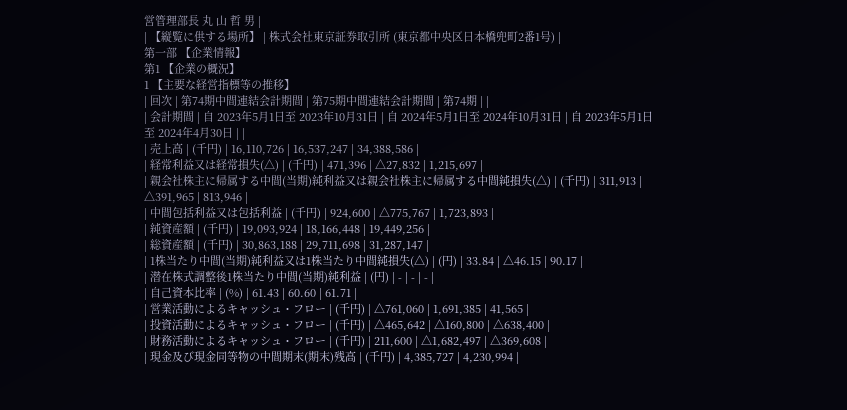営管理部長 丸 山 哲 男 |
| 【縦覧に供する場所】 | 株式会社東京証券取引所 (東京都中央区日本橋兜町2番1号) |
第一部 【企業情報】
第1 【企業の概況】
1 【主要な経営指標等の推移】
| 回次 | 第74期中間連結会計期間 | 第75期中間連結会計期間 | 第74期 | |
| 会計期間 | 自 2023年5月1日至 2023年10月31日 | 自 2024年5月1日至 2024年10月31日 | 自 2023年5月1日至 2024年4月30日 | |
| 売上高 | (千円) | 16,110,726 | 16,537,247 | 34,388,586 |
| 経常利益又は経常損失(△) | (千円) | 471,396 | △27,832 | 1,215,697 |
| 親会社株主に帰属する中間(当期)純利益又は親会社株主に帰属する中間純損失(△) | (千円) | 311,913 | △391,965 | 813,946 |
| 中間包括利益又は包括利益 | (千円) | 924,600 | △775,767 | 1,723,893 |
| 純資産額 | (千円) | 19,093,924 | 18,166,448 | 19,449,256 |
| 総資産額 | (千円) | 30,863,188 | 29,711,698 | 31,287,147 |
| 1株当たり中間(当期)純利益又は1株当たり中間純損失(△) | (円) | 33.84 | △46.15 | 90.17 |
| 潜在株式調整後1株当たり中間(当期)純利益 | (円) | - | - | - |
| 自己資本比率 | (%) | 61.43 | 60.60 | 61.71 |
| 営業活動によるキャッシュ・フロー | (千円) | △761,060 | 1,691,385 | 41,565 |
| 投資活動によるキャッシュ・フロー | (千円) | △465,642 | △160,800 | △638,400 |
| 財務活動によるキャッシュ・フロー | (千円) | 211,600 | △1,682,497 | △369,608 |
| 現金及び現金同等物の中間期末(期末)残高 | (千円) | 4,385,727 | 4,230,994 |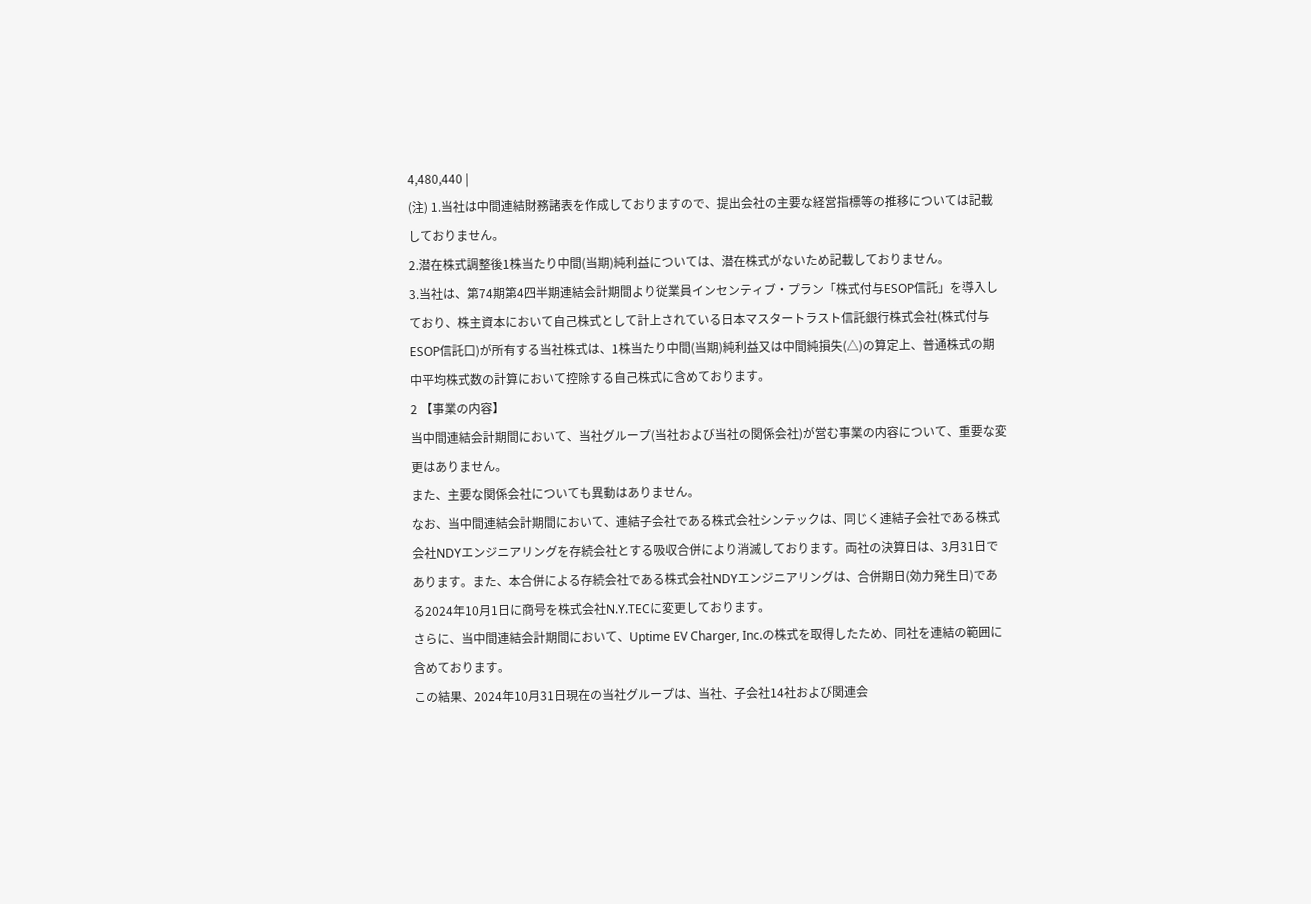4,480,440 |
(注) 1.当社は中間連結財務諸表を作成しておりますので、提出会社の主要な経営指標等の推移については記載しておりません。
2.潜在株式調整後1株当たり中間(当期)純利益については、潜在株式がないため記載しておりません。
3.当社は、第74期第4四半期連結会計期間より従業員インセンティブ・プラン「株式付与ESOP信託」を導入しており、株主資本において自己株式として計上されている日本マスタートラスト信託銀行株式会社(株式付与ESOP信託口)が所有する当社株式は、1株当たり中間(当期)純利益又は中間純損失(△)の算定上、普通株式の期中平均株式数の計算において控除する自己株式に含めております。
2 【事業の内容】
当中間連結会計期間において、当社グループ(当社および当社の関係会社)が営む事業の内容について、重要な変更はありません。
また、主要な関係会社についても異動はありません。
なお、当中間連結会計期間において、連結子会社である株式会社シンテックは、同じく連結子会社である株式会社NDYエンジニアリングを存続会社とする吸収合併により消滅しております。両社の決算日は、3月31日であります。また、本合併による存続会社である株式会社NDYエンジニアリングは、合併期日(効力発生日)である2024年10月1日に商号を株式会社N.Y.TECに変更しております。
さらに、当中間連結会計期間において、Uptime EV Charger, Inc.の株式を取得したため、同社を連結の範囲に含めております。
この結果、2024年10月31日現在の当社グループは、当社、子会社14社および関連会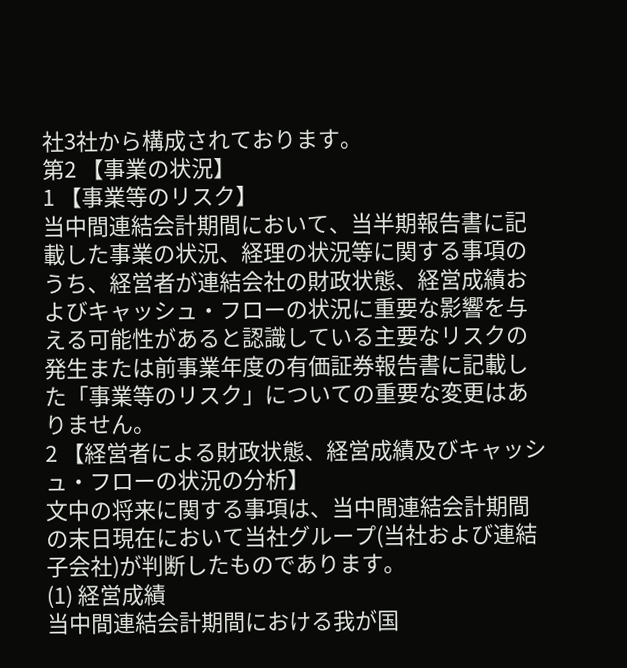社3社から構成されております。
第2 【事業の状況】
1 【事業等のリスク】
当中間連結会計期間において、当半期報告書に記載した事業の状況、経理の状況等に関する事項のうち、経営者が連結会社の財政状態、経営成績およびキャッシュ・フローの状況に重要な影響を与える可能性があると認識している主要なリスクの発生または前事業年度の有価証券報告書に記載した「事業等のリスク」についての重要な変更はありません。
2 【経営者による財政状態、経営成績及びキャッシュ・フローの状況の分析】
文中の将来に関する事項は、当中間連結会計期間の末日現在において当社グループ(当社および連結子会社)が判断したものであります。
(1) 経営成績
当中間連結会計期間における我が国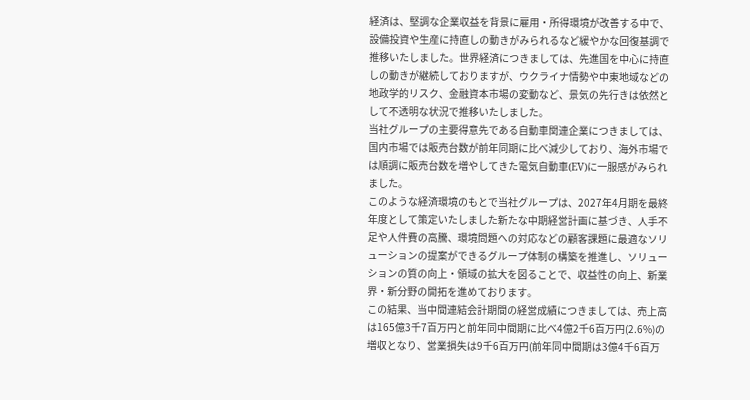経済は、堅調な企業収益を背景に雇用・所得環境が改善する中で、設備投資や生産に持直しの動きがみられるなど緩やかな回復基調で推移いたしました。世界経済につきましては、先進国を中心に持直しの動きが継続しておりますが、ウクライナ情勢や中東地域などの地政学的リスク、金融資本市場の変動など、景気の先行きは依然として不透明な状況で推移いたしました。
当社グループの主要得意先である自動車関連企業につきましては、国内市場では販売台数が前年同期に比べ減少しており、海外市場では順調に販売台数を増やしてきた電気自動車(EV)に一服感がみられました。
このような経済環境のもとで当社グループは、2027年4月期を最終年度として策定いたしました新たな中期経営計画に基づき、人手不足や人件費の高騰、環境問題への対応などの顧客課題に最適なソリューションの提案ができるグループ体制の構築を推進し、ソリューションの質の向上・領域の拡大を図ることで、収益性の向上、新業界・新分野の開拓を進めております。
この結果、当中間連結会計期間の経営成績につきましては、売上高は165億3千7百万円と前年同中間期に比べ4億2千6百万円(2.6%)の増収となり、営業損失は9千6百万円(前年同中間期は3億4千6百万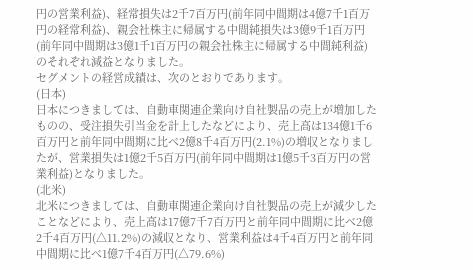円の営業利益)、経常損失は2千7百万円(前年同中間期は4億7千1百万円の経常利益)、親会社株主に帰属する中間純損失は3億9千1百万円(前年同中間期は3億1千1百万円の親会社株主に帰属する中間純利益)のそれぞれ減益となりました。
セグメントの経営成績は、次のとおりであります。
(日本)
日本につきましては、自動車関連企業向け自社製品の売上が増加したものの、受注損失引当金を計上したなどにより、売上高は134億1千6百万円と前年同中間期に比べ2億8千4百万円(2.1%)の増収となりましたが、営業損失は1億2千5百万円(前年同中間期は1億5千3百万円の営業利益)となりました。
(北米)
北米につきましては、自動車関連企業向け自社製品の売上が減少したことなどにより、売上高は17億7千7百万円と前年同中間期に比べ2億2千4百万円(△11.2%)の減収となり、営業利益は4千4百万円と前年同中間期に比べ1億7千4百万円(△79.6%)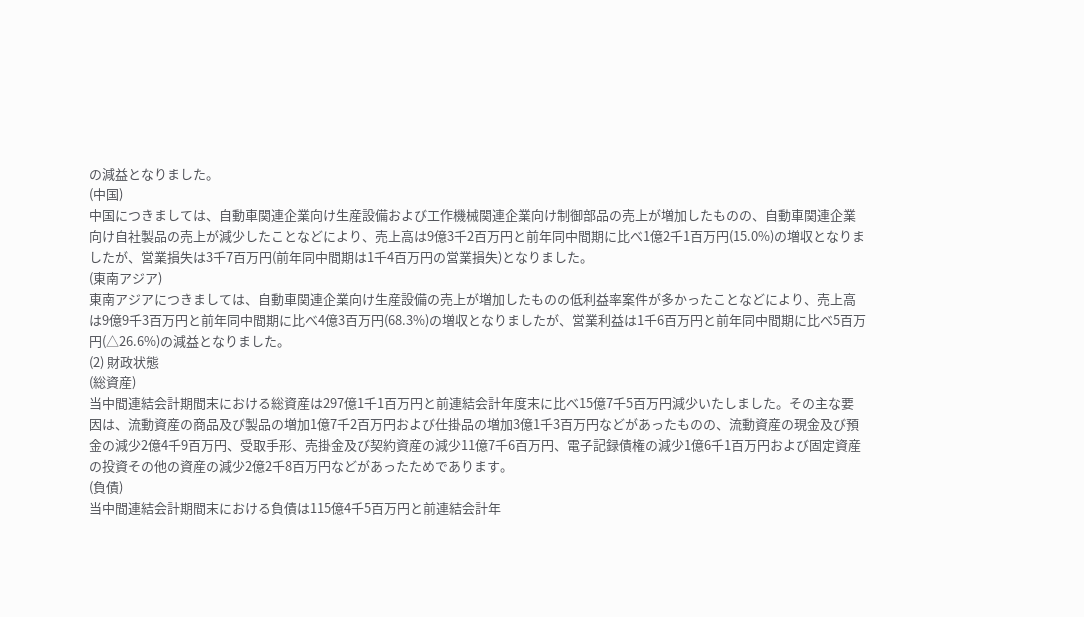の減益となりました。
(中国)
中国につきましては、自動車関連企業向け生産設備および工作機械関連企業向け制御部品の売上が増加したものの、自動車関連企業向け自社製品の売上が減少したことなどにより、売上高は9億3千2百万円と前年同中間期に比べ1億2千1百万円(15.0%)の増収となりましたが、営業損失は3千7百万円(前年同中間期は1千4百万円の営業損失)となりました。
(東南アジア)
東南アジアにつきましては、自動車関連企業向け生産設備の売上が増加したものの低利益率案件が多かったことなどにより、売上高は9億9千3百万円と前年同中間期に比べ4億3百万円(68.3%)の増収となりましたが、営業利益は1千6百万円と前年同中間期に比べ5百万円(△26.6%)の減益となりました。
(2) 財政状態
(総資産)
当中間連結会計期間末における総資産は297億1千1百万円と前連結会計年度末に比べ15億7千5百万円減少いたしました。その主な要因は、流動資産の商品及び製品の増加1億7千2百万円および仕掛品の増加3億1千3百万円などがあったものの、流動資産の現金及び預金の減少2億4千9百万円、受取手形、売掛金及び契約資産の減少11億7千6百万円、電子記録債権の減少1億6千1百万円および固定資産の投資その他の資産の減少2億2千8百万円などがあったためであります。
(負債)
当中間連結会計期間末における負債は115億4千5百万円と前連結会計年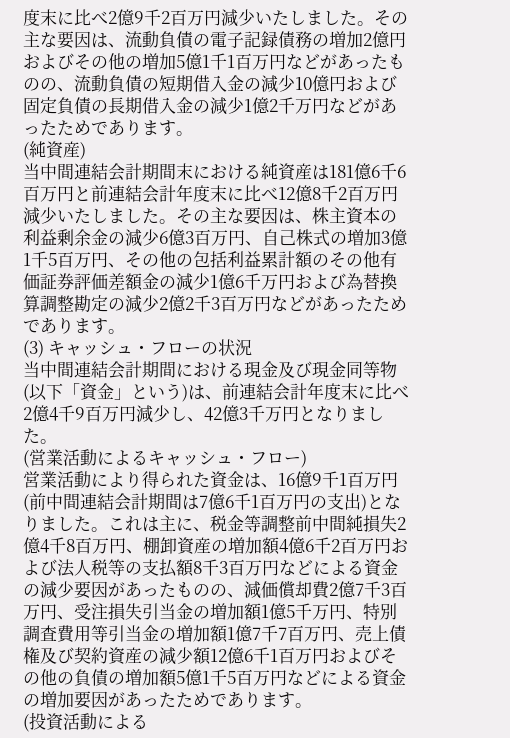度末に比べ2億9千2百万円減少いたしました。その主な要因は、流動負債の電子記録債務の増加2億円およびその他の増加5億1千1百万円などがあったものの、流動負債の短期借入金の減少10億円および固定負債の長期借入金の減少1億2千万円などがあったためであります。
(純資産)
当中間連結会計期間末における純資産は181億6千6百万円と前連結会計年度末に比べ12億8千2百万円減少いたしました。その主な要因は、株主資本の利益剰余金の減少6億3百万円、自己株式の増加3億1千5百万円、その他の包括利益累計額のその他有価証券評価差額金の減少1億6千万円および為替換算調整勘定の減少2億2千3百万円などがあったためであります。
(3) キャッシュ・フローの状況
当中間連結会計期間における現金及び現金同等物(以下「資金」という)は、前連結会計年度末に比べ2億4千9百万円減少し、42億3千万円となりました。
(営業活動によるキャッシュ・フロー)
営業活動により得られた資金は、16億9千1百万円(前中間連結会計期間は7億6千1百万円の支出)となりました。これは主に、税金等調整前中間純損失2億4千8百万円、棚卸資産の増加額4億6千2百万円および法人税等の支払額8千3百万円などによる資金の減少要因があったものの、減価償却費2億7千3百万円、受注損失引当金の増加額1億5千万円、特別調査費用等引当金の増加額1億7千7百万円、売上債権及び契約資産の減少額12億6千1百万円およびその他の負債の増加額5億1千5百万円などによる資金の増加要因があったためであります。
(投資活動による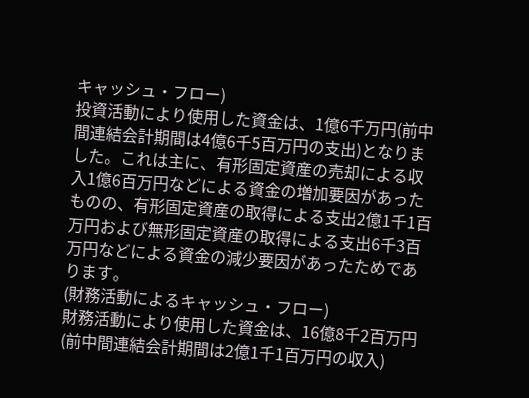キャッシュ・フロー)
投資活動により使用した資金は、1億6千万円(前中間連結会計期間は4億6千5百万円の支出)となりました。これは主に、有形固定資産の売却による収入1億6百万円などによる資金の増加要因があったものの、有形固定資産の取得による支出2億1千1百万円および無形固定資産の取得による支出6千3百万円などによる資金の減少要因があったためであります。
(財務活動によるキャッシュ・フロー)
財務活動により使用した資金は、16億8千2百万円(前中間連結会計期間は2億1千1百万円の収入)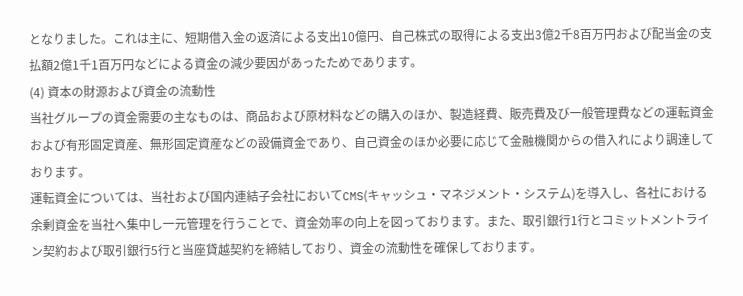となりました。これは主に、短期借入金の返済による支出10億円、自己株式の取得による支出3億2千8百万円および配当金の支払額2億1千1百万円などによる資金の減少要因があったためであります。
(4) 資本の財源および資金の流動性
当社グループの資金需要の主なものは、商品および原材料などの購入のほか、製造経費、販売費及び一般管理費などの運転資金および有形固定資産、無形固定資産などの設備資金であり、自己資金のほか必要に応じて金融機関からの借入れにより調達しております。
運転資金については、当社および国内連結子会社においてCMS(キャッシュ・マネジメント・システム)を導入し、各社における余剰資金を当社へ集中し一元管理を行うことで、資金効率の向上を図っております。また、取引銀行1行とコミットメントライン契約および取引銀行5行と当座貸越契約を締結しており、資金の流動性を確保しております。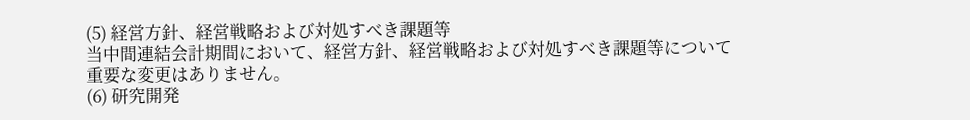(5) 経営方針、経営戦略および対処すべき課題等
当中間連結会計期間において、経営方針、経営戦略および対処すべき課題等について重要な変更はありません。
(6) 研究開発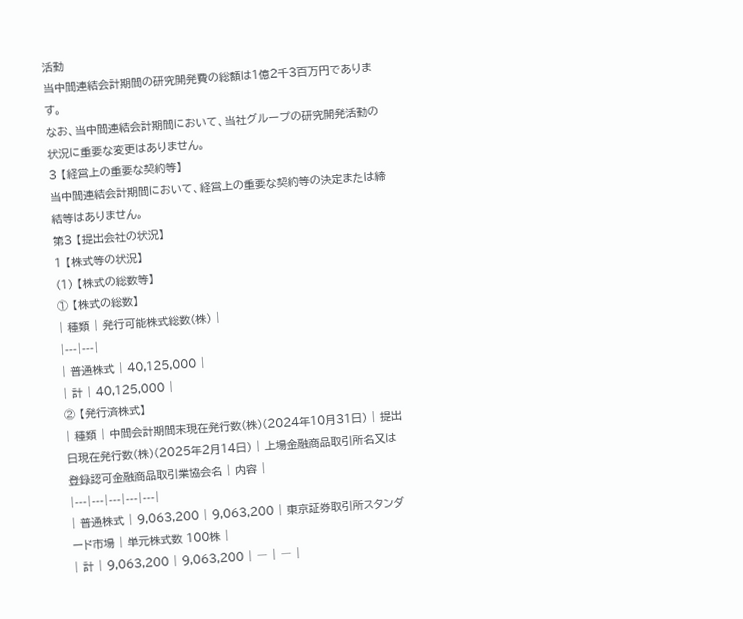活動
当中間連結会計期間の研究開発費の総額は1億2千3百万円であります。
なお、当中間連結会計期間において、当社グループの研究開発活動の状況に重要な変更はありません。
3 【経営上の重要な契約等】
当中間連結会計期間において、経営上の重要な契約等の決定または締結等はありません。
第3 【提出会社の状況】
1 【株式等の状況】
(1) 【株式の総数等】
① 【株式の総数】
| 種類 | 発行可能株式総数(株) |
|---|---|
| 普通株式 | 40,125,000 |
| 計 | 40,125,000 |
② 【発行済株式】
| 種類 | 中間会計期間末現在発行数(株)(2024年10月31日) | 提出日現在発行数(株)(2025年2月14日) | 上場金融商品取引所名又は登録認可金融商品取引業協会名 | 内容 |
|---|---|---|---|---|
| 普通株式 | 9,063,200 | 9,063,200 | 東京証券取引所スタンダード市場 | 単元株式数 100株 |
| 計 | 9,063,200 | 9,063,200 | ― | ― |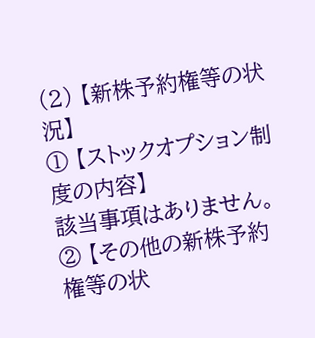(2) 【新株予約権等の状況】
① 【ストックオプション制度の内容】
該当事項はありません。
② 【その他の新株予約権等の状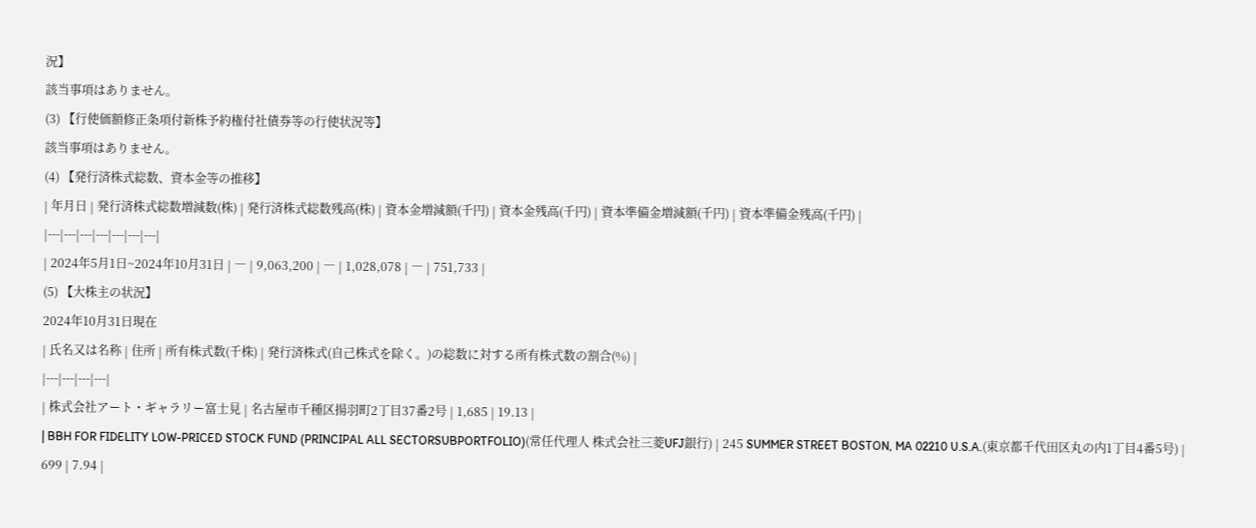況】
該当事項はありません。
(3) 【行使価額修正条項付新株予約権付社債券等の行使状況等】
該当事項はありません。
(4) 【発行済株式総数、資本金等の推移】
| 年月日 | 発行済株式総数増減数(株) | 発行済株式総数残高(株) | 資本金増減額(千円) | 資本金残高(千円) | 資本準備金増減額(千円) | 資本準備金残高(千円) |
|---|---|---|---|---|---|---|
| 2024年5月1日~2024年10月31日 | ― | 9,063,200 | ― | 1,028,078 | ― | 751,733 |
(5) 【大株主の状況】
2024年10月31日現在
| 氏名又は名称 | 住所 | 所有株式数(千株) | 発行済株式(自己株式を除く。)の総数に対する所有株式数の割合(%) |
|---|---|---|---|
| 株式会社アート・ギャラリー富士見 | 名古屋市千種区揚羽町2丁目37番2号 | 1,685 | 19.13 |
| BBH FOR FIDELITY LOW-PRICED STOCK FUND (PRINCIPAL ALL SECTORSUBPORTFOLIO)(常任代理人 株式会社三菱UFJ銀行) | 245 SUMMER STREET BOSTON, MA 02210 U.S.A.(東京都千代田区丸の内1丁目4番5号) | 699 | 7.94 |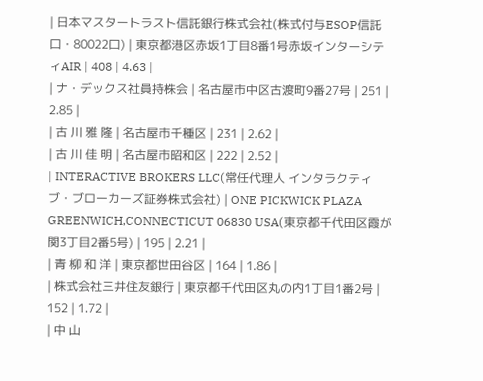| 日本マスタートラスト信託銀行株式会社(株式付与ESOP信託口・80022口) | 東京都港区赤坂1丁目8番1号赤坂インターシティAIR | 408 | 4.63 |
| ナ・デックス社員持株会 | 名古屋市中区古渡町9番27号 | 251 | 2.85 |
| 古 川 雅 隆 | 名古屋市千種区 | 231 | 2.62 |
| 古 川 佳 明 | 名古屋市昭和区 | 222 | 2.52 |
| INTERACTIVE BROKERS LLC(常任代理人 インタラクティブ・ブローカーズ証券株式会社) | ONE PICKWICK PLAZA GREENWICH,CONNECTICUT 06830 USA(東京都千代田区霞が関3丁目2番5号) | 195 | 2.21 |
| 青 柳 和 洋 | 東京都世田谷区 | 164 | 1.86 |
| 株式会社三井住友銀行 | 東京都千代田区丸の内1丁目1番2号 | 152 | 1.72 |
| 中 山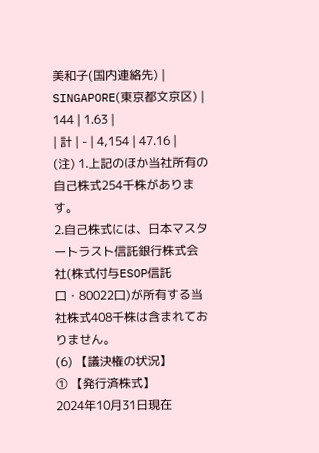美和子(国内連絡先) | SINGAPORE(東京都文京区) | 144 | 1.63 |
| 計 | - | 4,154 | 47.16 |
(注) 1.上記のほか当社所有の自己株式254千株があります。
2.自己株式には、日本マスタートラスト信託銀行株式会社(株式付与ESOP信託口・80022口)が所有する当社株式408千株は含まれておりません。
(6) 【議決権の状況】
① 【発行済株式】
2024年10月31日現在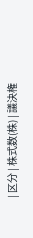| 区分 | 株式数(株) | 議決権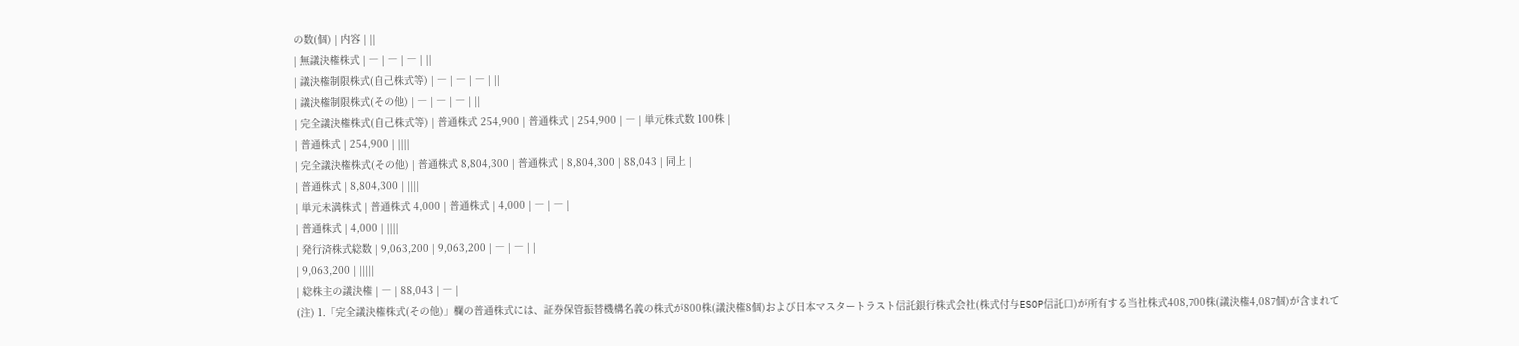の数(個) | 内容 | ||
| 無議決権株式 | ― | ― | ― | ||
| 議決権制限株式(自己株式等) | ― | ― | ― | ||
| 議決権制限株式(その他) | ― | ― | ― | ||
| 完全議決権株式(自己株式等) | 普通株式 254,900 | 普通株式 | 254,900 | ― | 単元株式数 100株 |
| 普通株式 | 254,900 | ||||
| 完全議決権株式(その他) | 普通株式 8,804,300 | 普通株式 | 8,804,300 | 88,043 | 同上 |
| 普通株式 | 8,804,300 | ||||
| 単元未満株式 | 普通株式 4,000 | 普通株式 | 4,000 | ― | ― |
| 普通株式 | 4,000 | ||||
| 発行済株式総数 | 9,063,200 | 9,063,200 | ― | ― | |
| 9,063,200 | |||||
| 総株主の議決権 | ― | 88,043 | ― |
(注) 1.「完全議決権株式(その他)」欄の普通株式には、証券保管振替機構名義の株式が800株(議決権8個)および日本マスタートラスト信託銀行株式会社(株式付与ESOP信託口)が所有する当社株式408,700株(議決権4,087個)が含まれて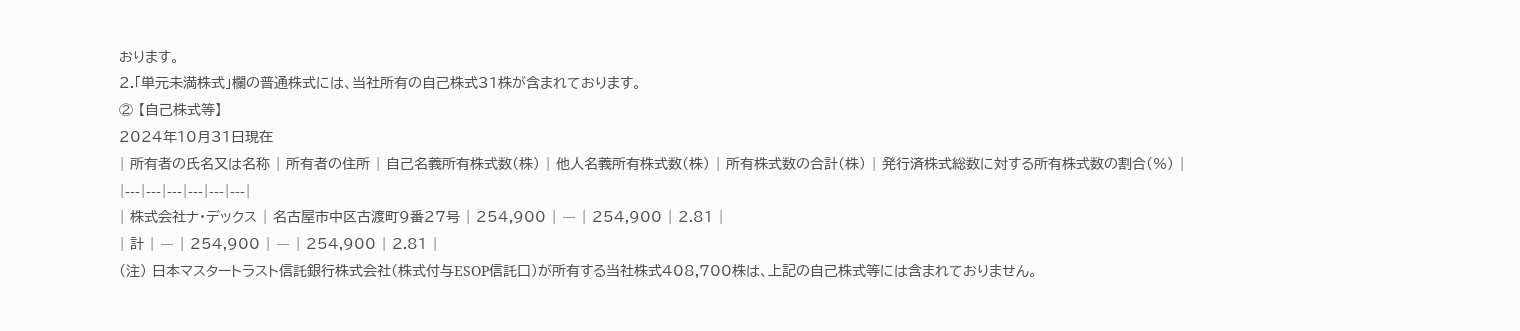おります。
2.「単元未満株式」欄の普通株式には、当社所有の自己株式31株が含まれております。
② 【自己株式等】
2024年10月31日現在
| 所有者の氏名又は名称 | 所有者の住所 | 自己名義所有株式数(株) | 他人名義所有株式数(株) | 所有株式数の合計(株) | 発行済株式総数に対する所有株式数の割合(%) |
|---|---|---|---|---|---|
| 株式会社ナ・デックス | 名古屋市中区古渡町9番27号 | 254,900 | ― | 254,900 | 2.81 |
| 計 | ― | 254,900 | ― | 254,900 | 2.81 |
(注) 日本マスタートラスト信託銀行株式会社(株式付与ESOP信託口)が所有する当社株式408,700株は、上記の自己株式等には含まれておりません。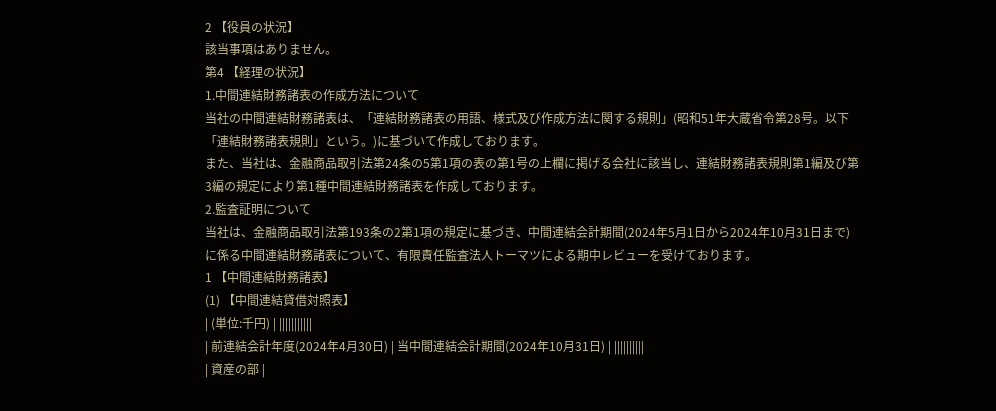2 【役員の状況】
該当事項はありません。
第4 【経理の状況】
1.中間連結財務諸表の作成方法について
当社の中間連結財務諸表は、「連結財務諸表の用語、様式及び作成方法に関する規則」(昭和51年大蔵省令第28号。以下「連結財務諸表規則」という。)に基づいて作成しております。
また、当社は、金融商品取引法第24条の5第1項の表の第1号の上欄に掲げる会社に該当し、連結財務諸表規則第1編及び第3編の規定により第1種中間連結財務諸表を作成しております。
2.監査証明について
当社は、金融商品取引法第193条の2第1項の規定に基づき、中間連結会計期間(2024年5月1日から2024年10月31日まで)に係る中間連結財務諸表について、有限責任監査法人トーマツによる期中レビューを受けております。
1 【中間連結財務諸表】
(1) 【中間連結貸借対照表】
| (単位:千円) | |||||||||||
| 前連結会計年度(2024年4月30日) | 当中間連結会計期間(2024年10月31日) | ||||||||||
| 資産の部 |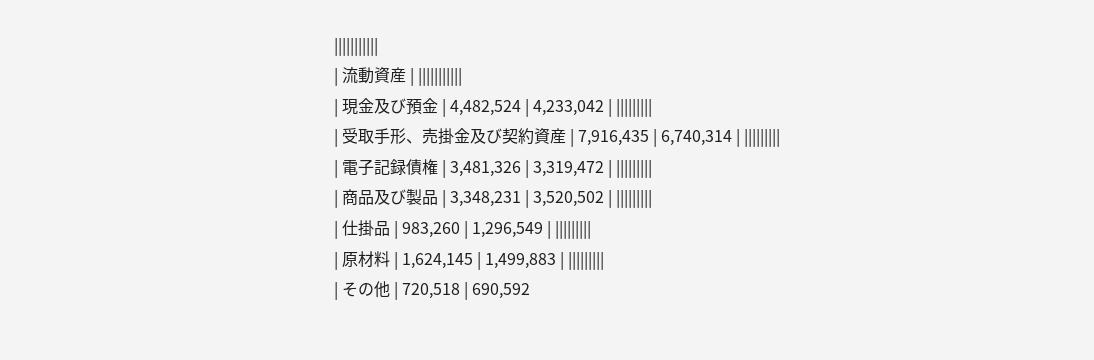|||||||||||
| 流動資産 | |||||||||||
| 現金及び預金 | 4,482,524 | 4,233,042 | |||||||||
| 受取手形、売掛金及び契約資産 | 7,916,435 | 6,740,314 | |||||||||
| 電子記録債権 | 3,481,326 | 3,319,472 | |||||||||
| 商品及び製品 | 3,348,231 | 3,520,502 | |||||||||
| 仕掛品 | 983,260 | 1,296,549 | |||||||||
| 原材料 | 1,624,145 | 1,499,883 | |||||||||
| その他 | 720,518 | 690,592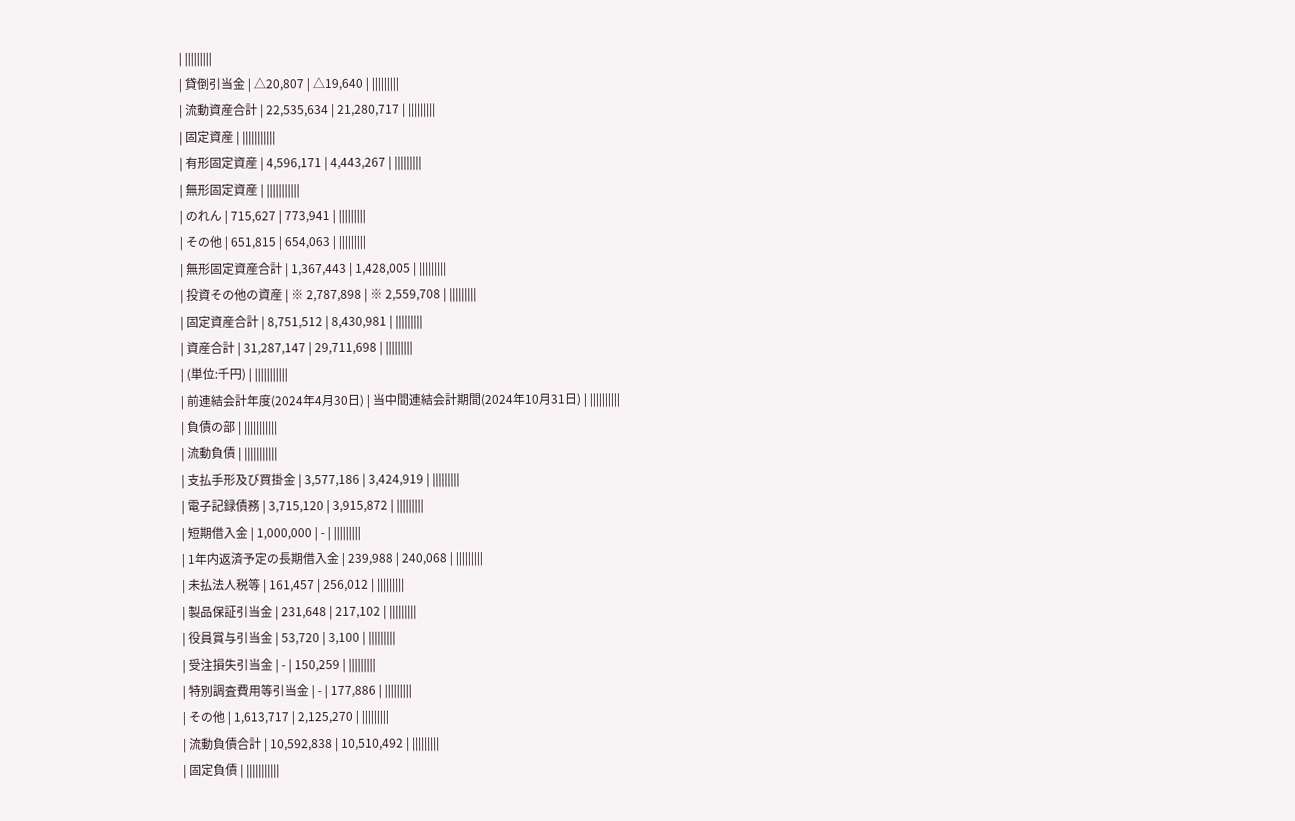| |||||||||
| 貸倒引当金 | △20,807 | △19,640 | |||||||||
| 流動資産合計 | 22,535,634 | 21,280,717 | |||||||||
| 固定資産 | |||||||||||
| 有形固定資産 | 4,596,171 | 4,443,267 | |||||||||
| 無形固定資産 | |||||||||||
| のれん | 715,627 | 773,941 | |||||||||
| その他 | 651,815 | 654,063 | |||||||||
| 無形固定資産合計 | 1,367,443 | 1,428,005 | |||||||||
| 投資その他の資産 | ※ 2,787,898 | ※ 2,559,708 | |||||||||
| 固定資産合計 | 8,751,512 | 8,430,981 | |||||||||
| 資産合計 | 31,287,147 | 29,711,698 | |||||||||
| (単位:千円) | |||||||||||
| 前連結会計年度(2024年4月30日) | 当中間連結会計期間(2024年10月31日) | ||||||||||
| 負債の部 | |||||||||||
| 流動負債 | |||||||||||
| 支払手形及び買掛金 | 3,577,186 | 3,424,919 | |||||||||
| 電子記録債務 | 3,715,120 | 3,915,872 | |||||||||
| 短期借入金 | 1,000,000 | - | |||||||||
| 1年内返済予定の長期借入金 | 239,988 | 240,068 | |||||||||
| 未払法人税等 | 161,457 | 256,012 | |||||||||
| 製品保証引当金 | 231,648 | 217,102 | |||||||||
| 役員賞与引当金 | 53,720 | 3,100 | |||||||||
| 受注損失引当金 | - | 150,259 | |||||||||
| 特別調査費用等引当金 | - | 177,886 | |||||||||
| その他 | 1,613,717 | 2,125,270 | |||||||||
| 流動負債合計 | 10,592,838 | 10,510,492 | |||||||||
| 固定負債 | |||||||||||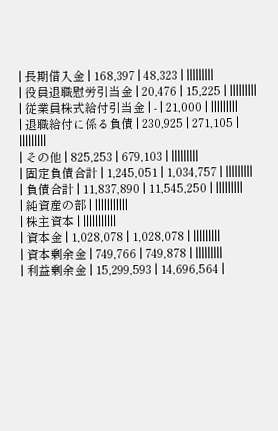| 長期借入金 | 168,397 | 48,323 | |||||||||
| 役員退職慰労引当金 | 20,476 | 15,225 | |||||||||
| 従業員株式給付引当金 | - | 21,000 | |||||||||
| 退職給付に係る負債 | 230,925 | 271,105 | |||||||||
| その他 | 825,253 | 679,103 | |||||||||
| 固定負債合計 | 1,245,051 | 1,034,757 | |||||||||
| 負債合計 | 11,837,890 | 11,545,250 | |||||||||
| 純資産の部 | |||||||||||
| 株主資本 | |||||||||||
| 資本金 | 1,028,078 | 1,028,078 | |||||||||
| 資本剰余金 | 749,766 | 749,878 | |||||||||
| 利益剰余金 | 15,299,593 | 14,696,564 |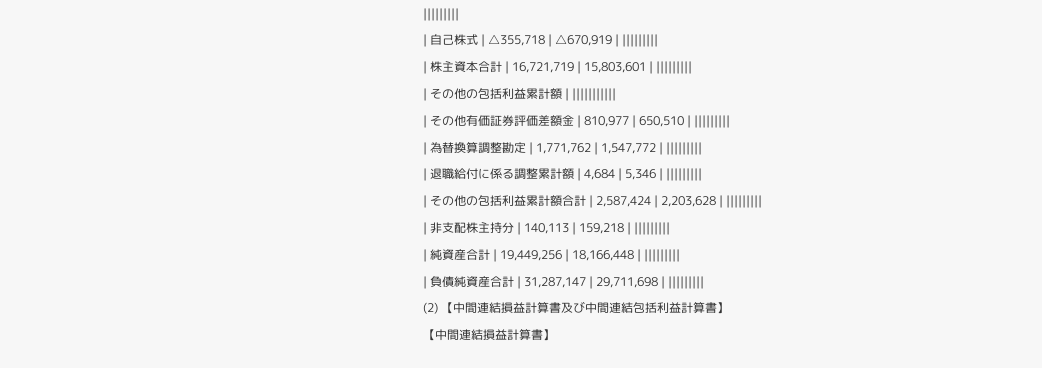|||||||||
| 自己株式 | △355,718 | △670,919 | |||||||||
| 株主資本合計 | 16,721,719 | 15,803,601 | |||||||||
| その他の包括利益累計額 | |||||||||||
| その他有価証券評価差額金 | 810,977 | 650,510 | |||||||||
| 為替換算調整勘定 | 1,771,762 | 1,547,772 | |||||||||
| 退職給付に係る調整累計額 | 4,684 | 5,346 | |||||||||
| その他の包括利益累計額合計 | 2,587,424 | 2,203,628 | |||||||||
| 非支配株主持分 | 140,113 | 159,218 | |||||||||
| 純資産合計 | 19,449,256 | 18,166,448 | |||||||||
| 負債純資産合計 | 31,287,147 | 29,711,698 | |||||||||
(2) 【中間連結損益計算書及び中間連結包括利益計算書】
【中間連結損益計算書】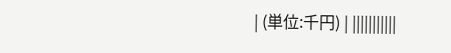| (単位:千円) | |||||||||||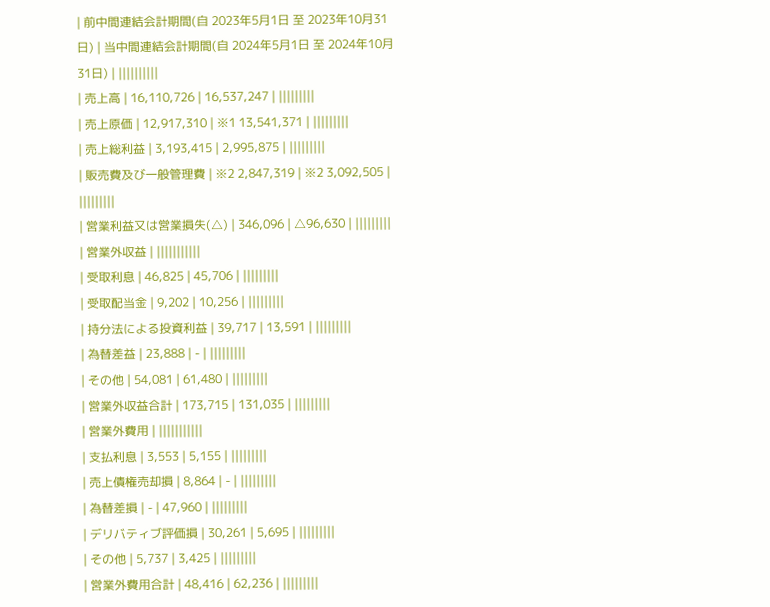| 前中間連結会計期間(自 2023年5月1日 至 2023年10月31日) | 当中間連結会計期間(自 2024年5月1日 至 2024年10月31日) | ||||||||||
| 売上高 | 16,110,726 | 16,537,247 | |||||||||
| 売上原価 | 12,917,310 | ※1 13,541,371 | |||||||||
| 売上総利益 | 3,193,415 | 2,995,875 | |||||||||
| 販売費及び一般管理費 | ※2 2,847,319 | ※2 3,092,505 | |||||||||
| 営業利益又は営業損失(△) | 346,096 | △96,630 | |||||||||
| 営業外収益 | |||||||||||
| 受取利息 | 46,825 | 45,706 | |||||||||
| 受取配当金 | 9,202 | 10,256 | |||||||||
| 持分法による投資利益 | 39,717 | 13,591 | |||||||||
| 為替差益 | 23,888 | - | |||||||||
| その他 | 54,081 | 61,480 | |||||||||
| 営業外収益合計 | 173,715 | 131,035 | |||||||||
| 営業外費用 | |||||||||||
| 支払利息 | 3,553 | 5,155 | |||||||||
| 売上債権売却損 | 8,864 | - | |||||||||
| 為替差損 | - | 47,960 | |||||||||
| デリバティブ評価損 | 30,261 | 5,695 | |||||||||
| その他 | 5,737 | 3,425 | |||||||||
| 営業外費用合計 | 48,416 | 62,236 | |||||||||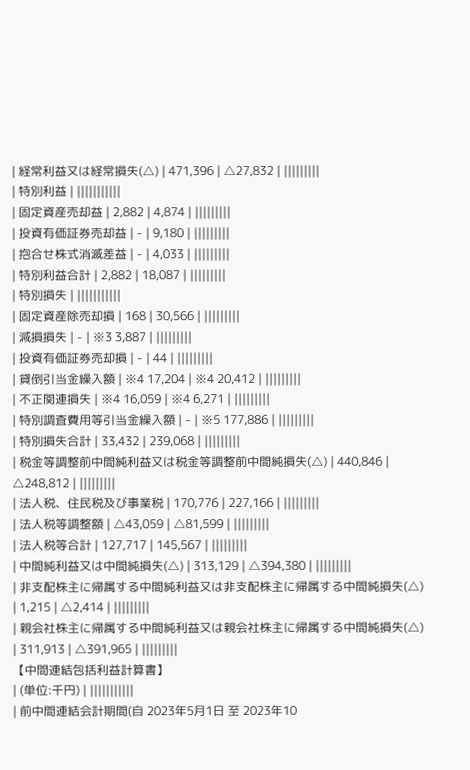| 経常利益又は経常損失(△) | 471,396 | △27,832 | |||||||||
| 特別利益 | |||||||||||
| 固定資産売却益 | 2,882 | 4,874 | |||||||||
| 投資有価証券売却益 | - | 9,180 | |||||||||
| 抱合せ株式消滅差益 | - | 4,033 | |||||||||
| 特別利益合計 | 2,882 | 18,087 | |||||||||
| 特別損失 | |||||||||||
| 固定資産除売却損 | 168 | 30,566 | |||||||||
| 減損損失 | - | ※3 3,887 | |||||||||
| 投資有価証券売却損 | - | 44 | |||||||||
| 貸倒引当金繰入額 | ※4 17,204 | ※4 20,412 | |||||||||
| 不正関連損失 | ※4 16,059 | ※4 6,271 | |||||||||
| 特別調査費用等引当金繰入額 | - | ※5 177,886 | |||||||||
| 特別損失合計 | 33,432 | 239,068 | |||||||||
| 税金等調整前中間純利益又は税金等調整前中間純損失(△) | 440,846 | △248,812 | |||||||||
| 法人税、住民税及び事業税 | 170,776 | 227,166 | |||||||||
| 法人税等調整額 | △43,059 | △81,599 | |||||||||
| 法人税等合計 | 127,717 | 145,567 | |||||||||
| 中間純利益又は中間純損失(△) | 313,129 | △394,380 | |||||||||
| 非支配株主に帰属する中間純利益又は非支配株主に帰属する中間純損失(△) | 1,215 | △2,414 | |||||||||
| 親会社株主に帰属する中間純利益又は親会社株主に帰属する中間純損失(△) | 311,913 | △391,965 | |||||||||
【中間連結包括利益計算書】
| (単位:千円) | |||||||||||
| 前中間連結会計期間(自 2023年5月1日 至 2023年10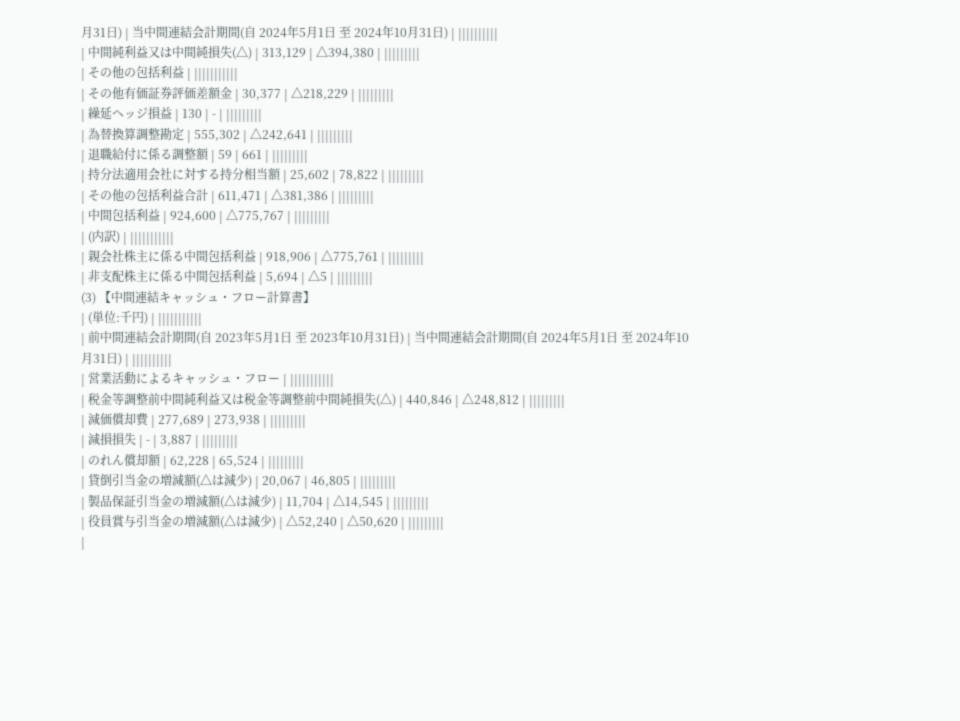月31日) | 当中間連結会計期間(自 2024年5月1日 至 2024年10月31日) | ||||||||||
| 中間純利益又は中間純損失(△) | 313,129 | △394,380 | |||||||||
| その他の包括利益 | |||||||||||
| その他有価証券評価差額金 | 30,377 | △218,229 | |||||||||
| 繰延ヘッジ損益 | 130 | - | |||||||||
| 為替換算調整勘定 | 555,302 | △242,641 | |||||||||
| 退職給付に係る調整額 | 59 | 661 | |||||||||
| 持分法適用会社に対する持分相当額 | 25,602 | 78,822 | |||||||||
| その他の包括利益合計 | 611,471 | △381,386 | |||||||||
| 中間包括利益 | 924,600 | △775,767 | |||||||||
| (内訳) | |||||||||||
| 親会社株主に係る中間包括利益 | 918,906 | △775,761 | |||||||||
| 非支配株主に係る中間包括利益 | 5,694 | △5 | |||||||||
(3) 【中間連結キャッシュ・フロー計算書】
| (単位:千円) | |||||||||||
| 前中間連結会計期間(自 2023年5月1日 至 2023年10月31日) | 当中間連結会計期間(自 2024年5月1日 至 2024年10月31日) | ||||||||||
| 営業活動によるキャッシュ・フロー | |||||||||||
| 税金等調整前中間純利益又は税金等調整前中間純損失(△) | 440,846 | △248,812 | |||||||||
| 減価償却費 | 277,689 | 273,938 | |||||||||
| 減損損失 | - | 3,887 | |||||||||
| のれん償却額 | 62,228 | 65,524 | |||||||||
| 貸倒引当金の増減額(△は減少) | 20,067 | 46,805 | |||||||||
| 製品保証引当金の増減額(△は減少) | 11,704 | △14,545 | |||||||||
| 役員賞与引当金の増減額(△は減少) | △52,240 | △50,620 | |||||||||
|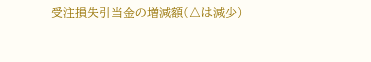受注損失引当金の増減額(△は減少)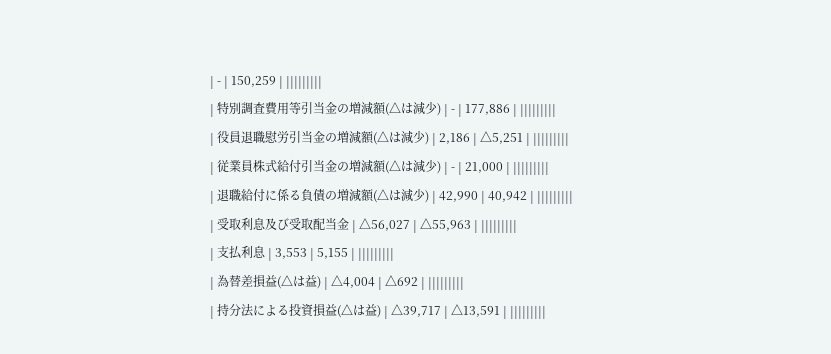| - | 150,259 | |||||||||
| 特別調査費用等引当金の増減額(△は減少) | - | 177,886 | |||||||||
| 役員退職慰労引当金の増減額(△は減少) | 2,186 | △5,251 | |||||||||
| 従業員株式給付引当金の増減額(△は減少) | - | 21,000 | |||||||||
| 退職給付に係る負債の増減額(△は減少) | 42,990 | 40,942 | |||||||||
| 受取利息及び受取配当金 | △56,027 | △55,963 | |||||||||
| 支払利息 | 3,553 | 5,155 | |||||||||
| 為替差損益(△は益) | △4,004 | △692 | |||||||||
| 持分法による投資損益(△は益) | △39,717 | △13,591 | |||||||||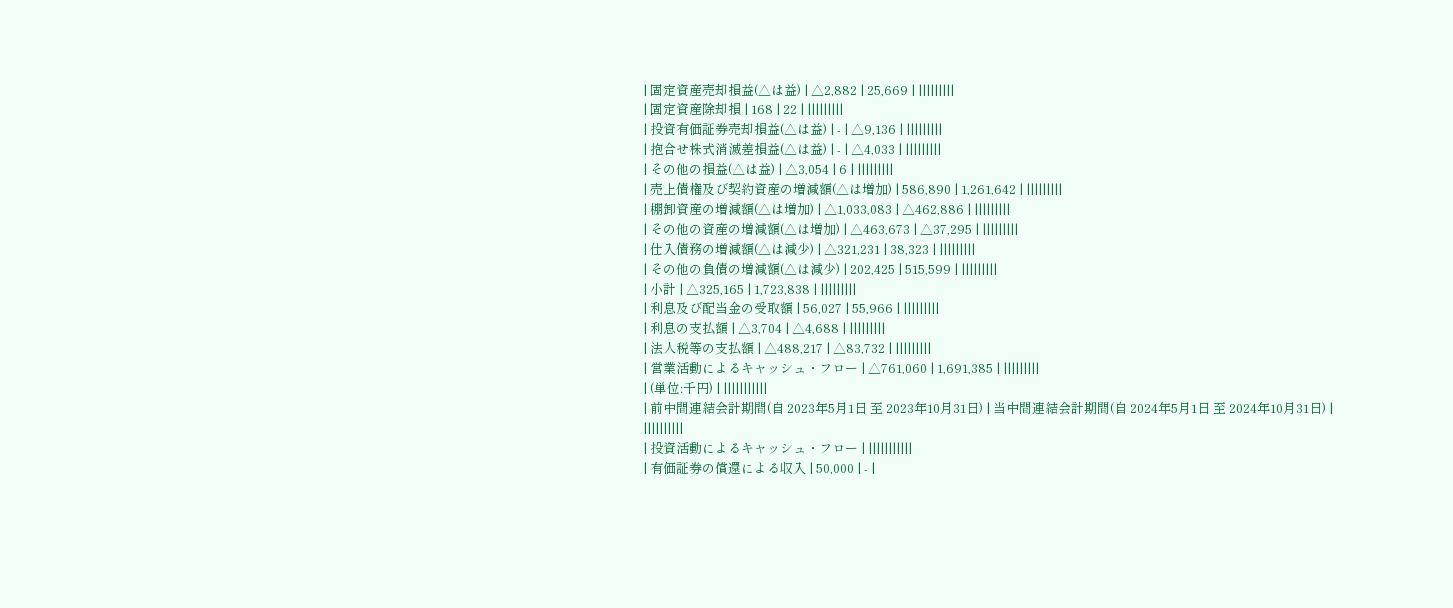| 固定資産売却損益(△は益) | △2,882 | 25,669 | |||||||||
| 固定資産除却損 | 168 | 22 | |||||||||
| 投資有価証券売却損益(△は益) | - | △9,136 | |||||||||
| 抱合せ株式消滅差損益(△は益) | - | △4,033 | |||||||||
| その他の損益(△は益) | △3,054 | 6 | |||||||||
| 売上債権及び契約資産の増減額(△は増加) | 586,890 | 1,261,642 | |||||||||
| 棚卸資産の増減額(△は増加) | △1,033,083 | △462,886 | |||||||||
| その他の資産の増減額(△は増加) | △463,673 | △37,295 | |||||||||
| 仕入債務の増減額(△は減少) | △321,231 | 38,323 | |||||||||
| その他の負債の増減額(△は減少) | 202,425 | 515,599 | |||||||||
| 小計 | △325,165 | 1,723,838 | |||||||||
| 利息及び配当金の受取額 | 56,027 | 55,966 | |||||||||
| 利息の支払額 | △3,704 | △4,688 | |||||||||
| 法人税等の支払額 | △488,217 | △83,732 | |||||||||
| 営業活動によるキャッシュ・フロー | △761,060 | 1,691,385 | |||||||||
| (単位:千円) | |||||||||||
| 前中間連結会計期間(自 2023年5月1日 至 2023年10月31日) | 当中間連結会計期間(自 2024年5月1日 至 2024年10月31日) | ||||||||||
| 投資活動によるキャッシュ・フロー | |||||||||||
| 有価証券の償還による収入 | 50,000 | - |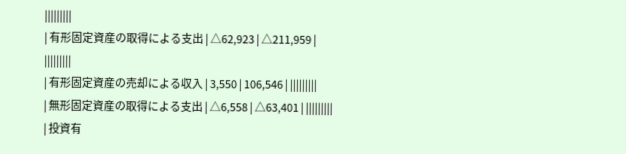|||||||||
| 有形固定資産の取得による支出 | △62,923 | △211,959 | |||||||||
| 有形固定資産の売却による収入 | 3,550 | 106,546 | |||||||||
| 無形固定資産の取得による支出 | △6,558 | △63,401 | |||||||||
| 投資有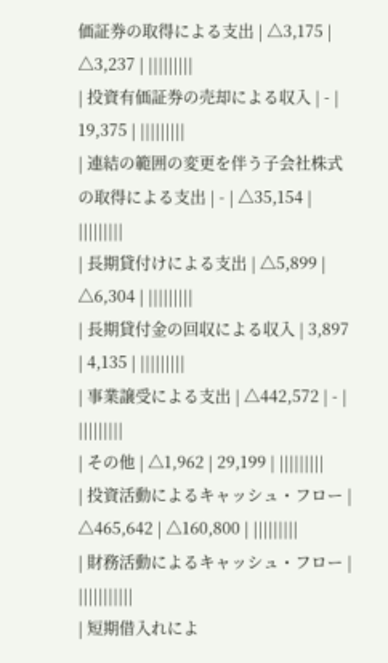価証券の取得による支出 | △3,175 | △3,237 | |||||||||
| 投資有価証券の売却による収入 | - | 19,375 | |||||||||
| 連結の範囲の変更を伴う子会社株式の取得による支出 | - | △35,154 | |||||||||
| 長期貸付けによる支出 | △5,899 | △6,304 | |||||||||
| 長期貸付金の回収による収入 | 3,897 | 4,135 | |||||||||
| 事業譲受による支出 | △442,572 | - | |||||||||
| その他 | △1,962 | 29,199 | |||||||||
| 投資活動によるキャッシュ・フロー | △465,642 | △160,800 | |||||||||
| 財務活動によるキャッシュ・フロー | |||||||||||
| 短期借入れによ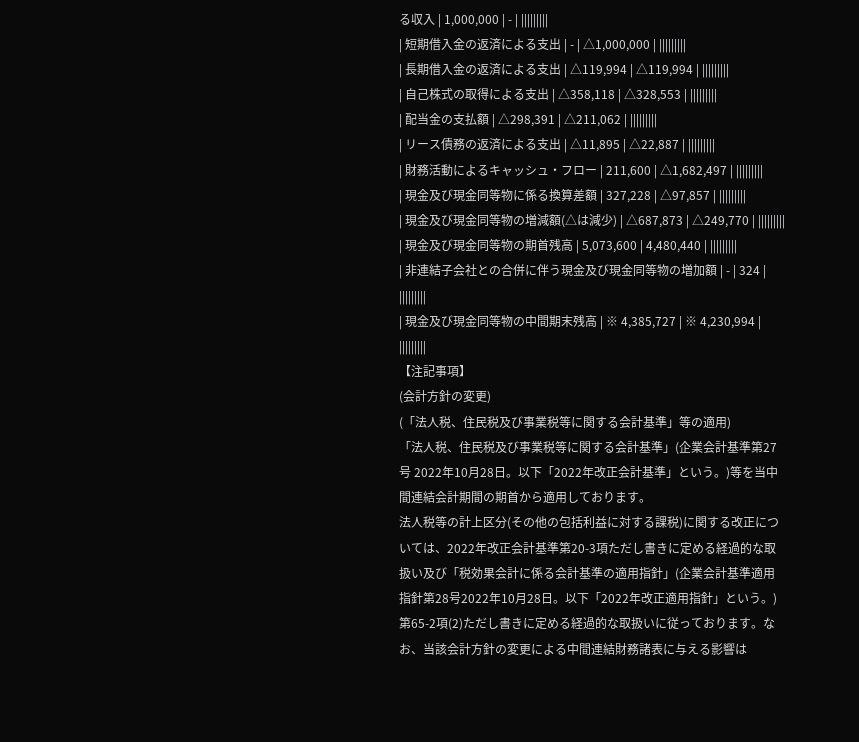る収入 | 1,000,000 | - | |||||||||
| 短期借入金の返済による支出 | - | △1,000,000 | |||||||||
| 長期借入金の返済による支出 | △119,994 | △119,994 | |||||||||
| 自己株式の取得による支出 | △358,118 | △328,553 | |||||||||
| 配当金の支払額 | △298,391 | △211,062 | |||||||||
| リース債務の返済による支出 | △11,895 | △22,887 | |||||||||
| 財務活動によるキャッシュ・フロー | 211,600 | △1,682,497 | |||||||||
| 現金及び現金同等物に係る換算差額 | 327,228 | △97,857 | |||||||||
| 現金及び現金同等物の増減額(△は減少) | △687,873 | △249,770 | |||||||||
| 現金及び現金同等物の期首残高 | 5,073,600 | 4,480,440 | |||||||||
| 非連結子会社との合併に伴う現金及び現金同等物の増加額 | - | 324 | |||||||||
| 現金及び現金同等物の中間期末残高 | ※ 4,385,727 | ※ 4,230,994 | |||||||||
【注記事項】
(会計方針の変更)
(「法人税、住民税及び事業税等に関する会計基準」等の適用)
「法人税、住民税及び事業税等に関する会計基準」(企業会計基準第27号 2022年10月28日。以下「2022年改正会計基準」という。)等を当中間連結会計期間の期首から適用しております。
法人税等の計上区分(その他の包括利益に対する課税)に関する改正については、2022年改正会計基準第20-3項ただし書きに定める経過的な取扱い及び「税効果会計に係る会計基準の適用指針」(企業会計基準適用指針第28号2022年10月28日。以下「2022年改正適用指針」という。)第65-2項(2)ただし書きに定める経過的な取扱いに従っております。なお、当該会計方針の変更による中間連結財務諸表に与える影響は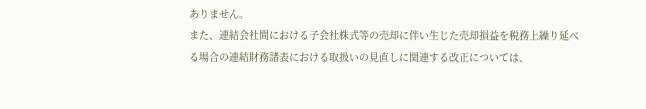ありません。
また、連結会社間における子会社株式等の売却に伴い生じた売却損益を税務上繰り延べる場合の連結財務諸表における取扱いの見直しに関連する改正については、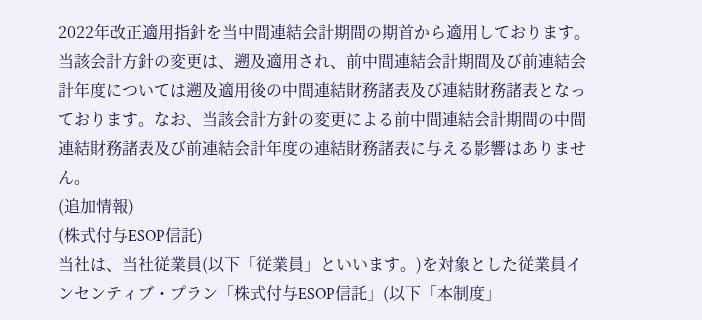2022年改正適用指針を当中間連結会計期間の期首から適用しております。当該会計方針の変更は、遡及適用され、前中間連結会計期間及び前連結会計年度については遡及適用後の中間連結財務諸表及び連結財務諸表となっております。なお、当該会計方針の変更による前中間連結会計期間の中間連結財務諸表及び前連結会計年度の連結財務諸表に与える影響はありません。
(追加情報)
(株式付与ESOP信託)
当社は、当社従業員(以下「従業員」といいます。)を対象とした従業員インセンティブ・プラン「株式付与ESOP信託」(以下「本制度」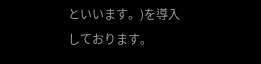といいます。)を導入しております。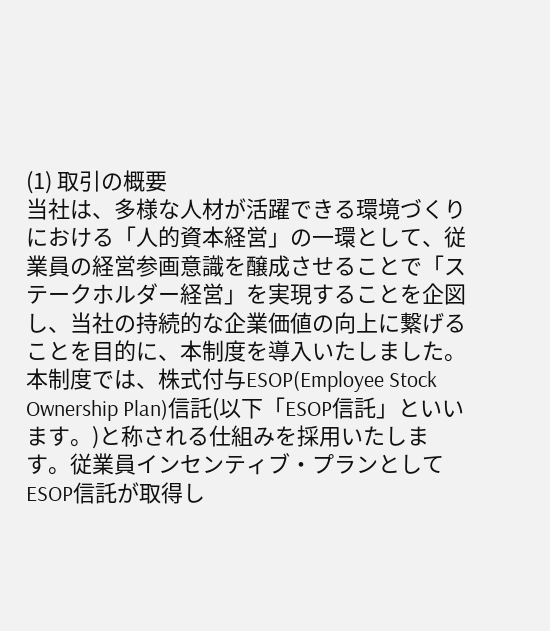(1) 取引の概要
当社は、多様な人材が活躍できる環境づくりにおける「人的資本経営」の一環として、従業員の経営参画意識を醸成させることで「ステークホルダー経営」を実現することを企図し、当社の持続的な企業価値の向上に繋げることを目的に、本制度を導入いたしました。
本制度では、株式付与ESOP(Employee Stock Ownership Plan)信託(以下「ESOP信託」といいます。)と称される仕組みを採用いたします。従業員インセンティブ・プランとしてESOP信託が取得し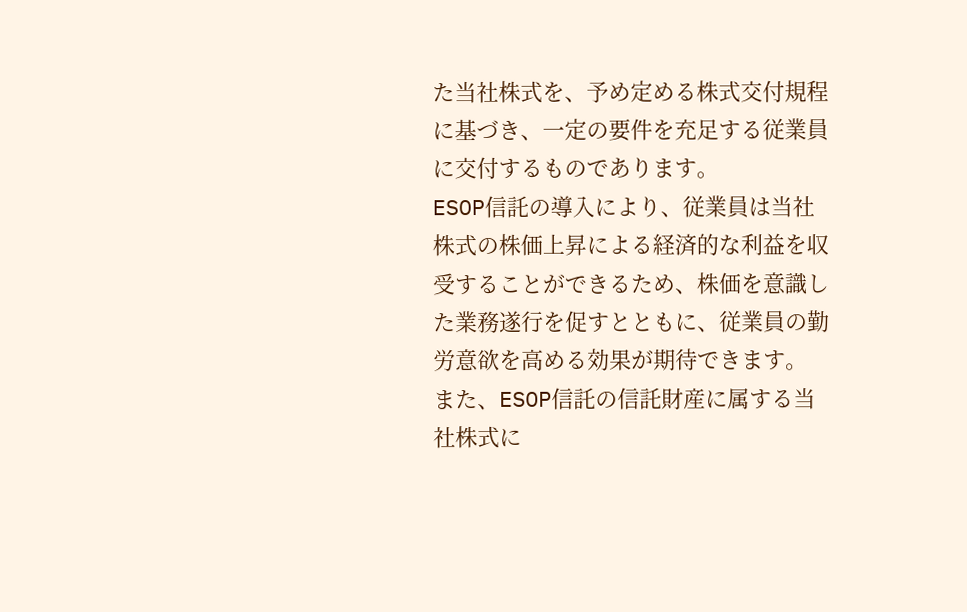た当社株式を、予め定める株式交付規程に基づき、一定の要件を充足する従業員に交付するものであります。
ESOP信託の導入により、従業員は当社株式の株価上昇による経済的な利益を収受することができるため、株価を意識した業務遂行を促すとともに、従業員の勤労意欲を高める効果が期待できます。
また、ESOP信託の信託財産に属する当社株式に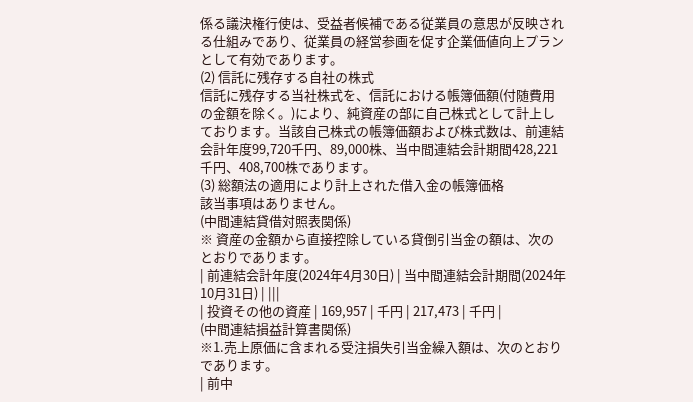係る議決権行使は、受益者候補である従業員の意思が反映される仕組みであり、従業員の経営参画を促す企業価値向上プランとして有効であります。
(2) 信託に残存する自社の株式
信託に残存する当社株式を、信託における帳簿価額(付随費用の金額を除く。)により、純資産の部に自己株式として計上しております。当該自己株式の帳簿価額および株式数は、前連結会計年度99,720千円、89,000株、当中間連結会計期間428,221千円、408,700株であります。
(3) 総額法の適用により計上された借入金の帳簿価格
該当事項はありません。
(中間連結貸借対照表関係)
※ 資産の金額から直接控除している貸倒引当金の額は、次のとおりであります。
| 前連結会計年度(2024年4月30日) | 当中間連結会計期間(2024年10月31日) | |||
| 投資その他の資産 | 169,957 | 千円 | 217,473 | 千円 |
(中間連結損益計算書関係)
※1.売上原価に含まれる受注損失引当金繰入額は、次のとおりであります。
| 前中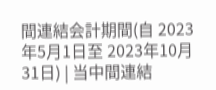間連結会計期間(自 2023年5月1日至 2023年10月31日) | 当中間連結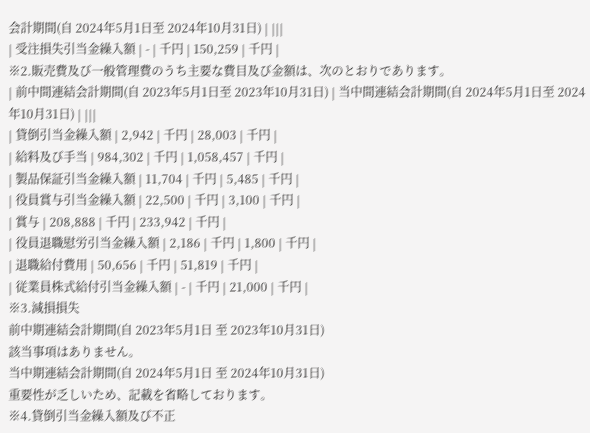会計期間(自 2024年5月1日至 2024年10月31日) | |||
| 受注損失引当金繰入額 | - | 千円 | 150,259 | 千円 |
※2.販売費及び一般管理費のうち主要な費目及び金額は、次のとおりであります。
| 前中間連結会計期間(自 2023年5月1日至 2023年10月31日) | 当中間連結会計期間(自 2024年5月1日至 2024年10月31日) | |||
| 貸倒引当金繰入額 | 2,942 | 千円 | 28,003 | 千円 |
| 給料及び手当 | 984,302 | 千円 | 1,058,457 | 千円 |
| 製品保証引当金繰入額 | 11,704 | 千円 | 5,485 | 千円 |
| 役員賞与引当金繰入額 | 22,500 | 千円 | 3,100 | 千円 |
| 賞与 | 208,888 | 千円 | 233,942 | 千円 |
| 役員退職慰労引当金繰入額 | 2,186 | 千円 | 1,800 | 千円 |
| 退職給付費用 | 50,656 | 千円 | 51,819 | 千円 |
| 従業員株式給付引当金繰入額 | - | 千円 | 21,000 | 千円 |
※3.減損損失
前中期連結会計期間(自 2023年5月1日 至 2023年10月31日)
該当事項はありません。
当中期連結会計期間(自 2024年5月1日 至 2024年10月31日)
重要性が乏しいため、記載を省略しております。
※4.貸倒引当金繰入額及び不正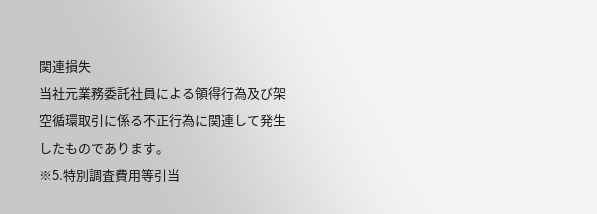関連損失
当社元業務委託社員による領得行為及び架空循環取引に係る不正行為に関連して発生したものであります。
※5.特別調査費用等引当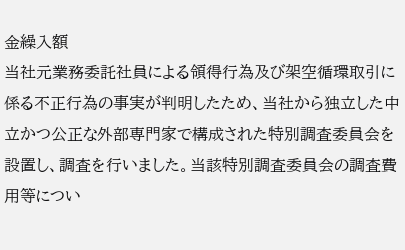金繰入額
当社元業務委託社員による領得行為及び架空循環取引に係る不正行為の事実が判明したため、当社から独立した中立かつ公正な外部専門家で構成された特別調査委員会を設置し、調査を行いました。当該特別調査委員会の調査費用等につい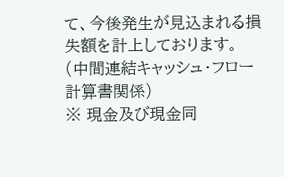て、今後発生が見込まれる損失額を計上しております。
(中間連結キャッシュ・フロー計算書関係)
※ 現金及び現金同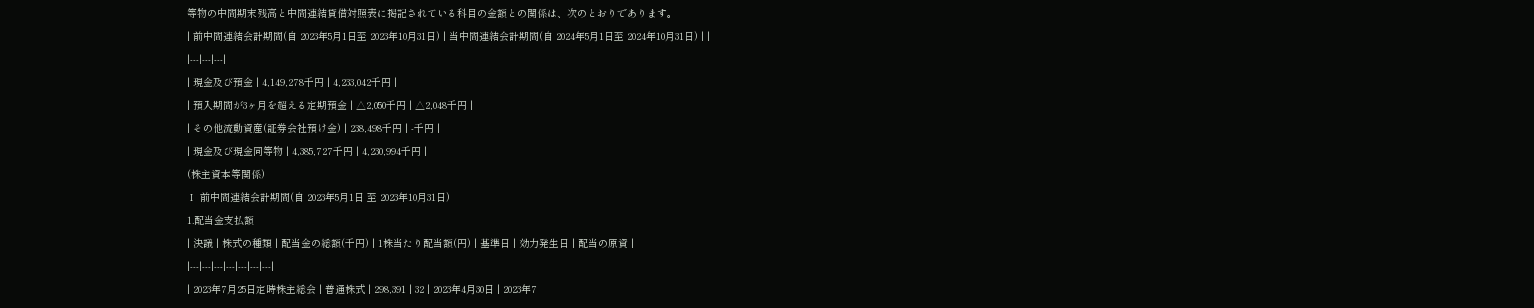等物の中間期末残高と中間連結貸借対照表に掲記されている科目の金額との関係は、次のとおりであります。
| 前中間連結会計期間(自 2023年5月1日至 2023年10月31日) | 当中間連結会計期間(自 2024年5月1日至 2024年10月31日) | |
|---|---|---|
| 現金及び預金 | 4,149,278千円 | 4,233,042千円 |
| 預入期間が3ヶ月を超える定期預金 | △2,050千円 | △2,048千円 |
| その他流動資産(証券会社預け金) | 238,498千円 | -千円 |
| 現金及び現金同等物 | 4,385,727千円 | 4,230,994千円 |
(株主資本等関係)
Ⅰ 前中間連結会計期間(自 2023年5月1日 至 2023年10月31日)
1.配当金支払額
| 決議 | 株式の種類 | 配当金の総額(千円) | 1株当たり配当額(円) | 基準日 | 効力発生日 | 配当の原資 |
|---|---|---|---|---|---|---|
| 2023年7月25日定時株主総会 | 普通株式 | 298,391 | 32 | 2023年4月30日 | 2023年7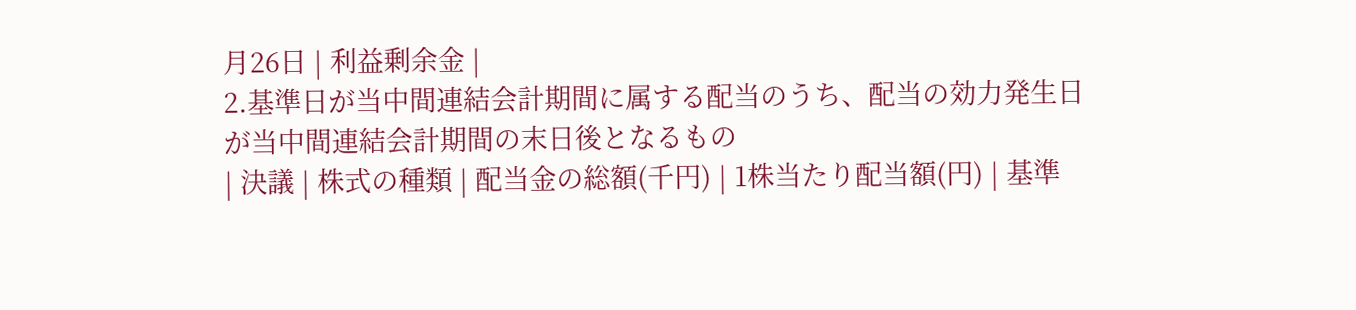月26日 | 利益剰余金 |
2.基準日が当中間連結会計期間に属する配当のうち、配当の効力発生日が当中間連結会計期間の末日後となるもの
| 決議 | 株式の種類 | 配当金の総額(千円) | 1株当たり配当額(円) | 基準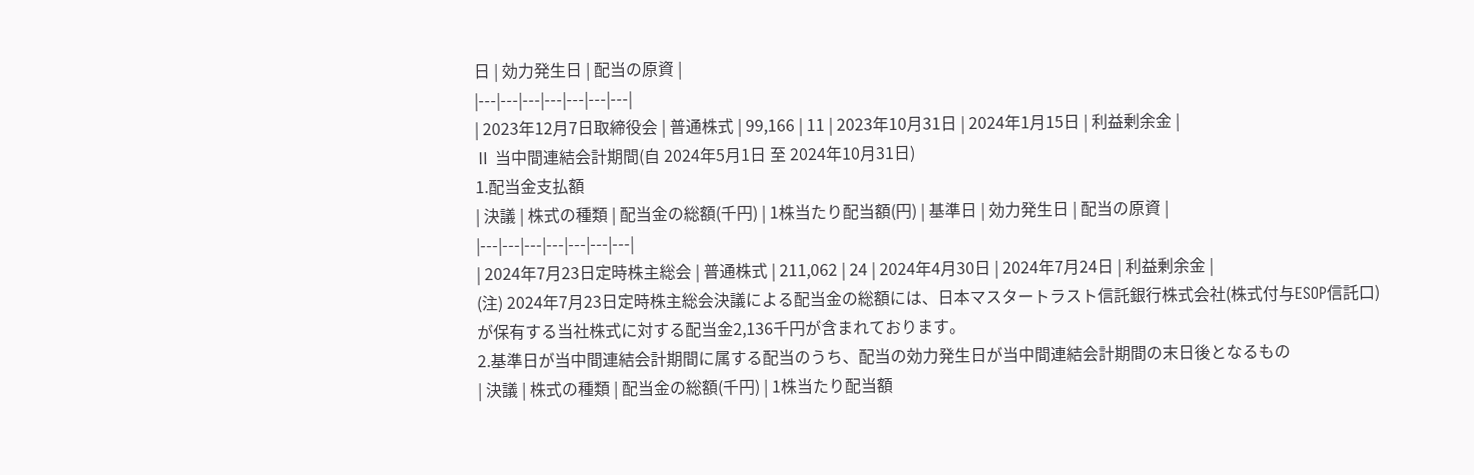日 | 効力発生日 | 配当の原資 |
|---|---|---|---|---|---|---|
| 2023年12月7日取締役会 | 普通株式 | 99,166 | 11 | 2023年10月31日 | 2024年1月15日 | 利益剰余金 |
Ⅱ 当中間連結会計期間(自 2024年5月1日 至 2024年10月31日)
1.配当金支払額
| 決議 | 株式の種類 | 配当金の総額(千円) | 1株当たり配当額(円) | 基準日 | 効力発生日 | 配当の原資 |
|---|---|---|---|---|---|---|
| 2024年7月23日定時株主総会 | 普通株式 | 211,062 | 24 | 2024年4月30日 | 2024年7月24日 | 利益剰余金 |
(注) 2024年7月23日定時株主総会決議による配当金の総額には、日本マスタートラスト信託銀行株式会社(株式付与ESOP信託口)が保有する当社株式に対する配当金2,136千円が含まれております。
2.基準日が当中間連結会計期間に属する配当のうち、配当の効力発生日が当中間連結会計期間の末日後となるもの
| 決議 | 株式の種類 | 配当金の総額(千円) | 1株当たり配当額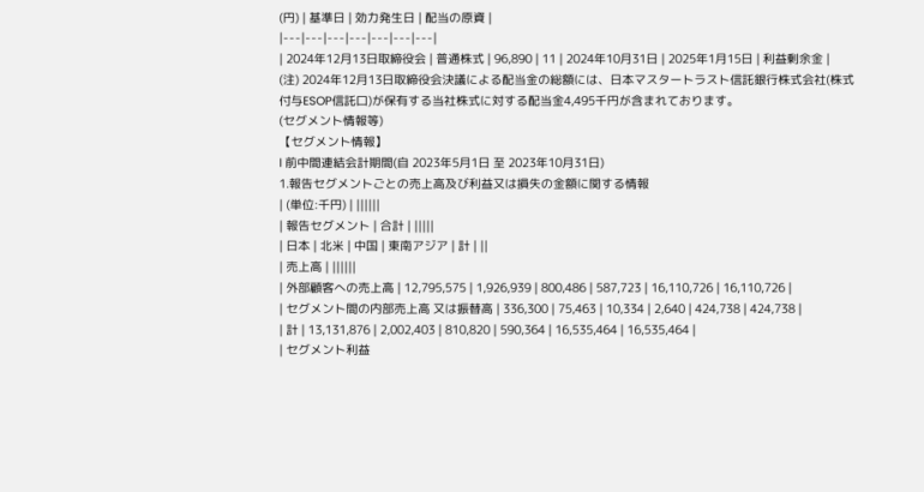(円) | 基準日 | 効力発生日 | 配当の原資 |
|---|---|---|---|---|---|---|
| 2024年12月13日取締役会 | 普通株式 | 96,890 | 11 | 2024年10月31日 | 2025年1月15日 | 利益剰余金 |
(注) 2024年12月13日取締役会決議による配当金の総額には、日本マスタートラスト信託銀行株式会社(株式付与ESOP信託口)が保有する当社株式に対する配当金4,495千円が含まれております。
(セグメント情報等)
【セグメント情報】
Ⅰ 前中間連結会計期間(自 2023年5月1日 至 2023年10月31日)
1.報告セグメントごとの売上高及び利益又は損失の金額に関する情報
| (単位:千円) | ||||||
| 報告セグメント | 合計 | |||||
| 日本 | 北米 | 中国 | 東南アジア | 計 | ||
| 売上高 | ||||||
| 外部顧客への売上高 | 12,795,575 | 1,926,939 | 800,486 | 587,723 | 16,110,726 | 16,110,726 |
| セグメント間の内部売上高 又は振替高 | 336,300 | 75,463 | 10,334 | 2,640 | 424,738 | 424,738 |
| 計 | 13,131,876 | 2,002,403 | 810,820 | 590,364 | 16,535,464 | 16,535,464 |
| セグメント利益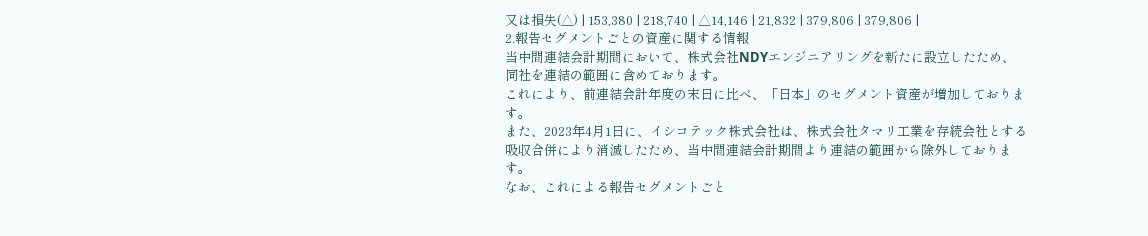又は損失(△) | 153,380 | 218,740 | △14,146 | 21,832 | 379,806 | 379,806 |
2.報告セグメントごとの資産に関する情報
当中間連結会計期間において、株式会社NDYエンジニアリングを新たに設立したため、同社を連結の範囲に含めております。
これにより、前連結会計年度の末日に比べ、「日本」のセグメント資産が増加しております。
また、2023年4月1日に、イシコテック株式会社は、株式会社タマリ工業を存続会社とする吸収合併により消滅したため、当中間連結会計期間より連結の範囲から除外しております。
なお、これによる報告セグメントごと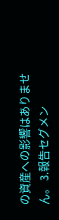の資産への影響はありません。 3.報告セグメン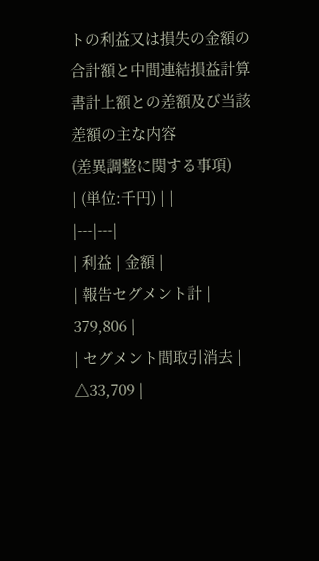トの利益又は損失の金額の合計額と中間連結損益計算書計上額との差額及び当該差額の主な内容
(差異調整に関する事項)
| (単位:千円) | |
|---|---|
| 利益 | 金額 |
| 報告セグメント計 | 379,806 |
| セグメント間取引消去 | △33,709 |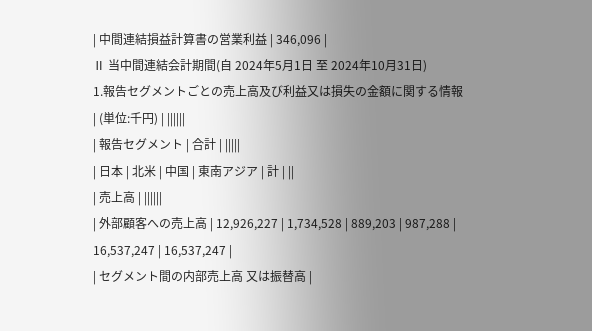| 中間連結損益計算書の営業利益 | 346,096 |
Ⅱ 当中間連結会計期間(自 2024年5月1日 至 2024年10月31日)
1.報告セグメントごとの売上高及び利益又は損失の金額に関する情報
| (単位:千円) | ||||||
| 報告セグメント | 合計 | |||||
| 日本 | 北米 | 中国 | 東南アジア | 計 | ||
| 売上高 | ||||||
| 外部顧客への売上高 | 12,926,227 | 1,734,528 | 889,203 | 987,288 | 16,537,247 | 16,537,247 |
| セグメント間の内部売上高 又は振替高 |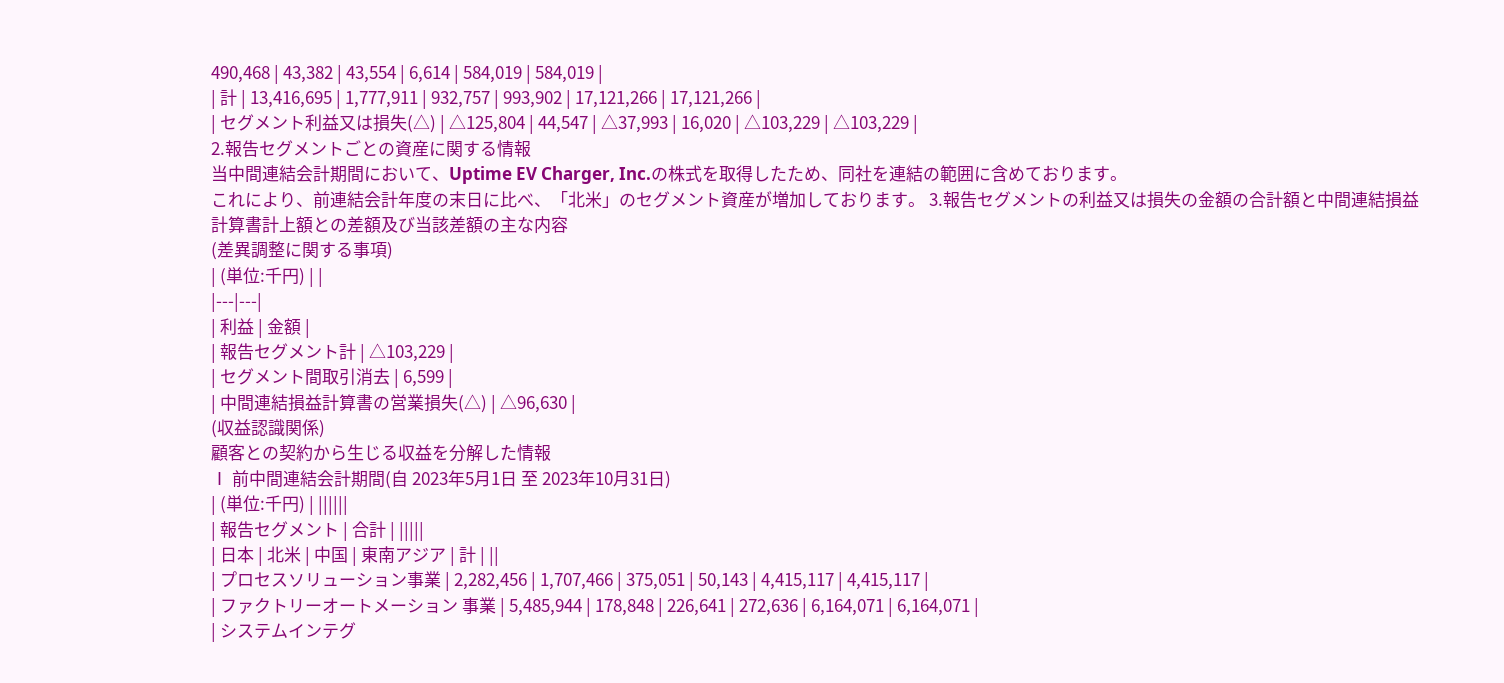490,468 | 43,382 | 43,554 | 6,614 | 584,019 | 584,019 |
| 計 | 13,416,695 | 1,777,911 | 932,757 | 993,902 | 17,121,266 | 17,121,266 |
| セグメント利益又は損失(△) | △125,804 | 44,547 | △37,993 | 16,020 | △103,229 | △103,229 |
2.報告セグメントごとの資産に関する情報
当中間連結会計期間において、Uptime EV Charger, Inc.の株式を取得したため、同社を連結の範囲に含めております。
これにより、前連結会計年度の末日に比べ、「北米」のセグメント資産が増加しております。 3.報告セグメントの利益又は損失の金額の合計額と中間連結損益計算書計上額との差額及び当該差額の主な内容
(差異調整に関する事項)
| (単位:千円) | |
|---|---|
| 利益 | 金額 |
| 報告セグメント計 | △103,229 |
| セグメント間取引消去 | 6,599 |
| 中間連結損益計算書の営業損失(△) | △96,630 |
(収益認識関係)
顧客との契約から生じる収益を分解した情報
Ⅰ 前中間連結会計期間(自 2023年5月1日 至 2023年10月31日)
| (単位:千円) | ||||||
| 報告セグメント | 合計 | |||||
| 日本 | 北米 | 中国 | 東南アジア | 計 | ||
| プロセスソリューション事業 | 2,282,456 | 1,707,466 | 375,051 | 50,143 | 4,415,117 | 4,415,117 |
| ファクトリーオートメーション 事業 | 5,485,944 | 178,848 | 226,641 | 272,636 | 6,164,071 | 6,164,071 |
| システムインテグ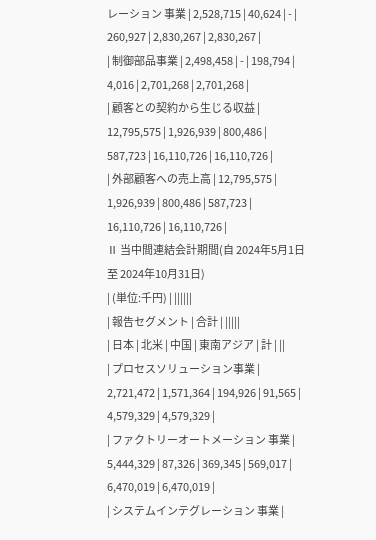レーション 事業 | 2,528,715 | 40,624 | - | 260,927 | 2,830,267 | 2,830,267 |
| 制御部品事業 | 2,498,458 | - | 198,794 | 4,016 | 2,701,268 | 2,701,268 |
| 顧客との契約から生じる収益 | 12,795,575 | 1,926,939 | 800,486 | 587,723 | 16,110,726 | 16,110,726 |
| 外部顧客への売上高 | 12,795,575 | 1,926,939 | 800,486 | 587,723 | 16,110,726 | 16,110,726 |
Ⅱ 当中間連結会計期間(自 2024年5月1日 至 2024年10月31日)
| (単位:千円) | ||||||
| 報告セグメント | 合計 | |||||
| 日本 | 北米 | 中国 | 東南アジア | 計 | ||
| プロセスソリューション事業 | 2,721,472 | 1,571,364 | 194,926 | 91,565 | 4,579,329 | 4,579,329 |
| ファクトリーオートメーション 事業 | 5,444,329 | 87,326 | 369,345 | 569,017 | 6,470,019 | 6,470,019 |
| システムインテグレーション 事業 |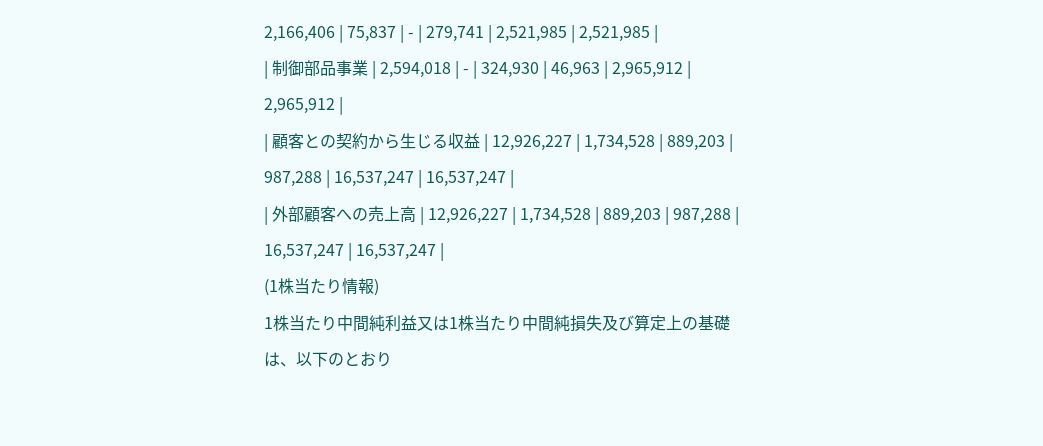2,166,406 | 75,837 | - | 279,741 | 2,521,985 | 2,521,985 |
| 制御部品事業 | 2,594,018 | - | 324,930 | 46,963 | 2,965,912 | 2,965,912 |
| 顧客との契約から生じる収益 | 12,926,227 | 1,734,528 | 889,203 | 987,288 | 16,537,247 | 16,537,247 |
| 外部顧客への売上高 | 12,926,227 | 1,734,528 | 889,203 | 987,288 | 16,537,247 | 16,537,247 |
(1株当たり情報)
1株当たり中間純利益又は1株当たり中間純損失及び算定上の基礎は、以下のとおり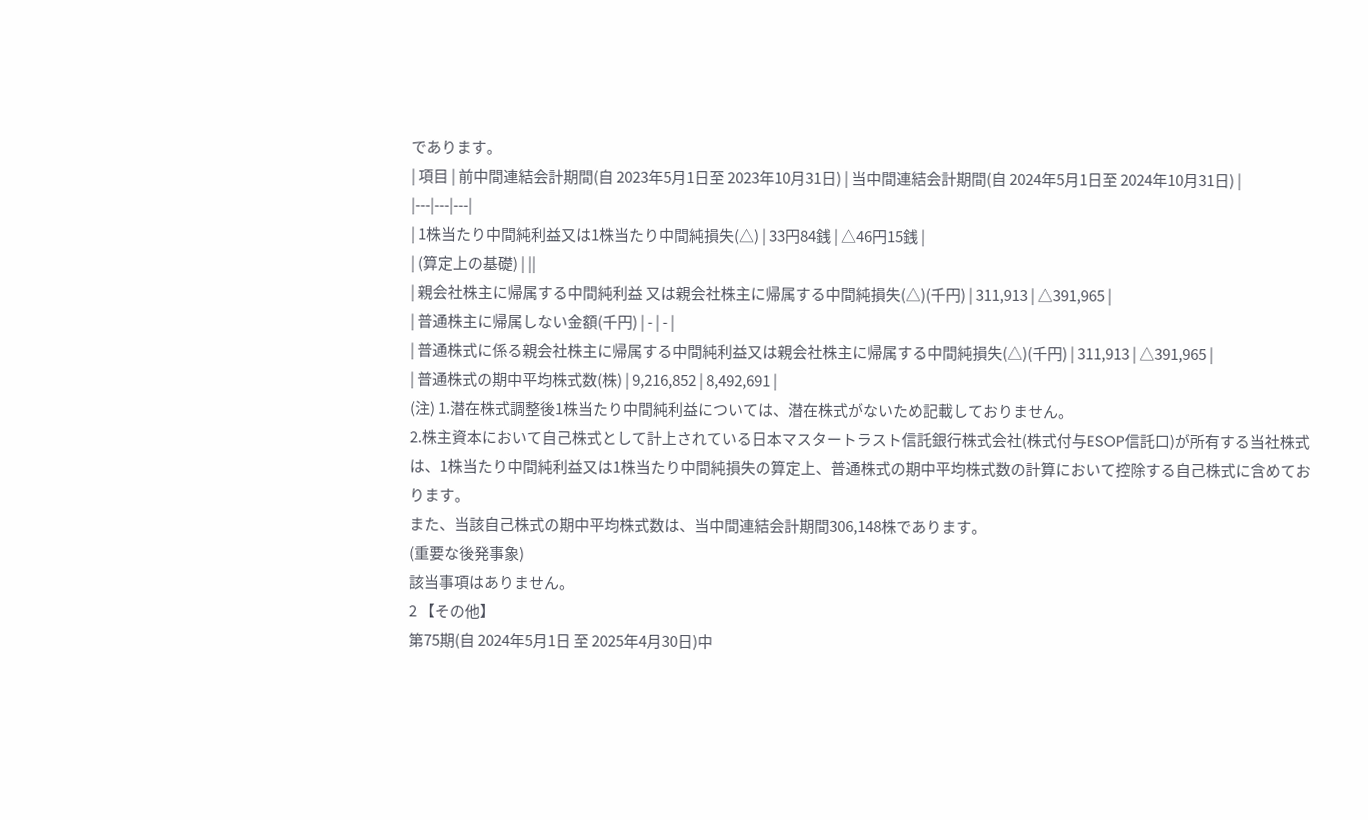であります。
| 項目 | 前中間連結会計期間(自 2023年5月1日至 2023年10月31日) | 当中間連結会計期間(自 2024年5月1日至 2024年10月31日) |
|---|---|---|
| 1株当たり中間純利益又は1株当たり中間純損失(△) | 33円84銭 | △46円15銭 |
| (算定上の基礎) | ||
| 親会社株主に帰属する中間純利益 又は親会社株主に帰属する中間純損失(△)(千円) | 311,913 | △391,965 |
| 普通株主に帰属しない金額(千円) | - | - |
| 普通株式に係る親会社株主に帰属する中間純利益又は親会社株主に帰属する中間純損失(△)(千円) | 311,913 | △391,965 |
| 普通株式の期中平均株式数(株) | 9,216,852 | 8,492,691 |
(注) 1.潜在株式調整後1株当たり中間純利益については、潜在株式がないため記載しておりません。
2.株主資本において自己株式として計上されている日本マスタートラスト信託銀行株式会社(株式付与ESOP信託口)が所有する当社株式は、1株当たり中間純利益又は1株当たり中間純損失の算定上、普通株式の期中平均株式数の計算において控除する自己株式に含めております。
また、当該自己株式の期中平均株式数は、当中間連結会計期間306,148株であります。
(重要な後発事象)
該当事項はありません。
2 【その他】
第75期(自 2024年5月1日 至 2025年4月30日)中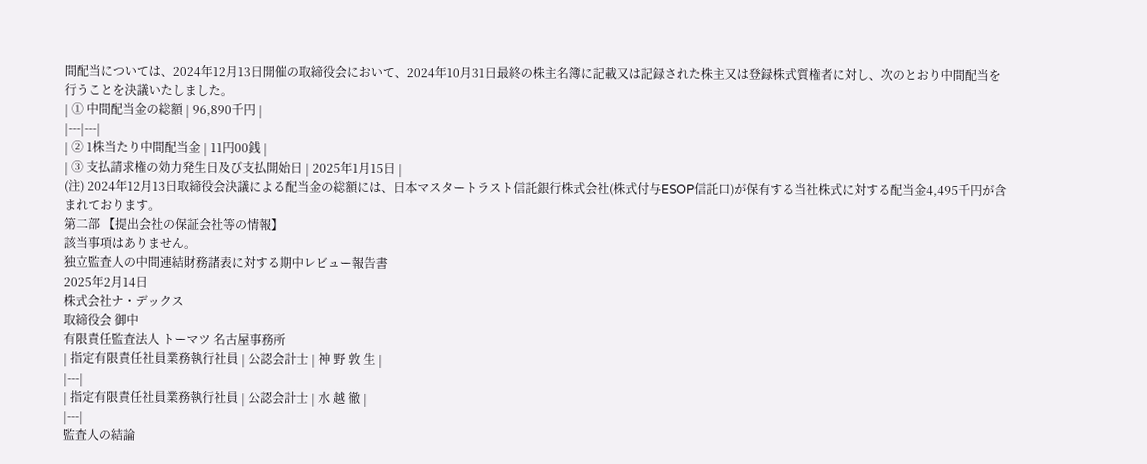間配当については、2024年12月13日開催の取締役会において、2024年10月31日最終の株主名簿に記載又は記録された株主又は登録株式質権者に対し、次のとおり中間配当を行うことを決議いたしました。
| ① 中間配当金の総額 | 96,890千円 |
|---|---|
| ② 1株当たり中間配当金 | 11円00銭 |
| ③ 支払請求権の効力発生日及び支払開始日 | 2025年1月15日 |
(注) 2024年12月13日取締役会決議による配当金の総額には、日本マスタートラスト信託銀行株式会社(株式付与ESOP信託口)が保有する当社株式に対する配当金4,495千円が含まれております。
第二部 【提出会社の保証会社等の情報】
該当事項はありません。
独立監査人の中間連結財務諸表に対する期中レビュー報告書
2025年2月14日
株式会社ナ・デックス
取締役会 御中
有限責任監査法人 トーマツ 名古屋事務所
| 指定有限責任社員業務執行社員 | 公認会計士 | 神 野 敦 生 |
|---|
| 指定有限責任社員業務執行社員 | 公認会計士 | 水 越 徹 |
|---|
監査人の結論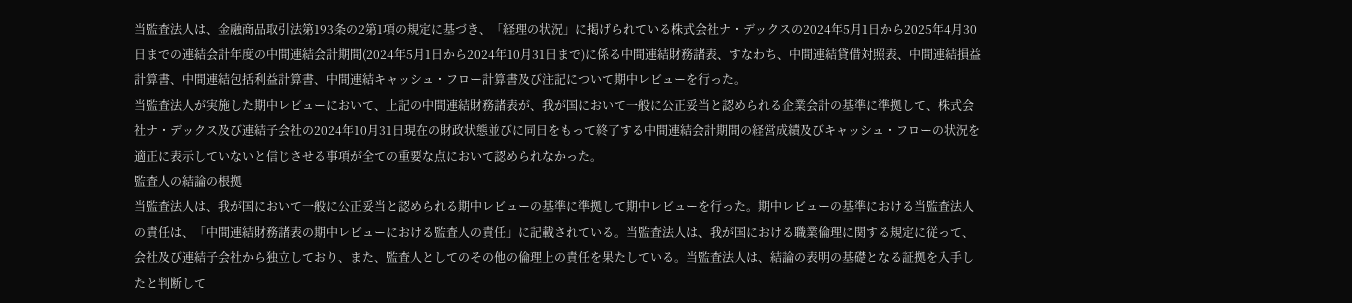当監査法人は、金融商品取引法第193条の2第1項の規定に基づき、「経理の状況」に掲げられている株式会社ナ・デックスの2024年5月1日から2025年4月30日までの連結会計年度の中間連結会計期間(2024年5月1日から2024年10月31日まで)に係る中間連結財務諸表、すなわち、中間連結貸借対照表、中間連結損益計算書、中間連結包括利益計算書、中間連結キャッシュ・フロー計算書及び注記について期中レビューを行った。
当監査法人が実施した期中レビューにおいて、上記の中間連結財務諸表が、我が国において一般に公正妥当と認められる企業会計の基準に準拠して、株式会社ナ・デックス及び連結子会社の2024年10月31日現在の財政状態並びに同日をもって終了する中間連結会計期間の経営成績及びキャッシュ・フローの状況を適正に表示していないと信じさせる事項が全ての重要な点において認められなかった。
監査人の結論の根拠
当監査法人は、我が国において一般に公正妥当と認められる期中レビューの基準に準拠して期中レビューを行った。期中レビューの基準における当監査法人の責任は、「中間連結財務諸表の期中レビューにおける監査人の責任」に記載されている。当監査法人は、我が国における職業倫理に関する規定に従って、会社及び連結子会社から独立しており、また、監査人としてのその他の倫理上の責任を果たしている。当監査法人は、結論の表明の基礎となる証拠を入手したと判断して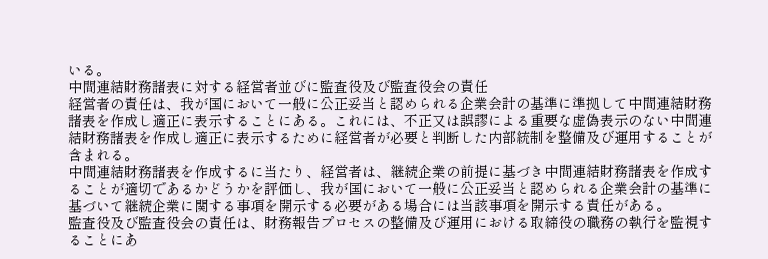いる。
中間連結財務諸表に対する経営者並びに監査役及び監査役会の責任
経営者の責任は、我が国において一般に公正妥当と認められる企業会計の基準に準拠して中間連結財務諸表を作成し適正に表示することにある。これには、不正又は誤謬による重要な虚偽表示のない中間連結財務諸表を作成し適正に表示するために経営者が必要と判断した内部統制を整備及び運用することが含まれる。
中間連結財務諸表を作成するに当たり、経営者は、継続企業の前提に基づき中間連結財務諸表を作成することが適切であるかどうかを評価し、我が国において一般に公正妥当と認められる企業会計の基準に基づいて継続企業に関する事項を開示する必要がある場合には当該事項を開示する責任がある。
監査役及び監査役会の責任は、財務報告プロセスの整備及び運用における取締役の職務の執行を監視することにあ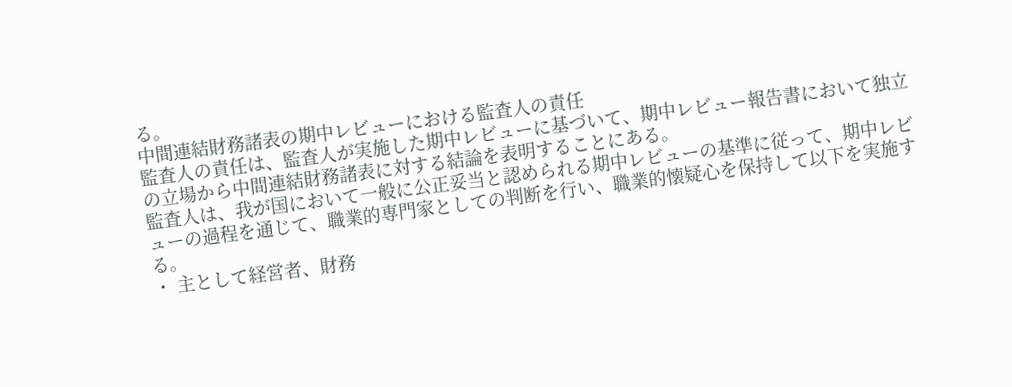る。
中間連結財務諸表の期中レビューにおける監査人の責任
監査人の責任は、監査人が実施した期中レビューに基づいて、期中レビュー報告書において独立の立場から中間連結財務諸表に対する結論を表明することにある。
監査人は、我が国において一般に公正妥当と認められる期中レビューの基準に従って、期中レビューの過程を通じて、職業的専門家としての判断を行い、職業的懐疑心を保持して以下を実施する。
・ 主として経営者、財務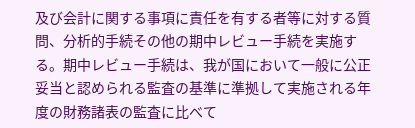及び会計に関する事項に責任を有する者等に対する質問、分析的手続その他の期中レビュー手続を実施する。期中レビュー手続は、我が国において一般に公正妥当と認められる監査の基準に準拠して実施される年度の財務諸表の監査に比べて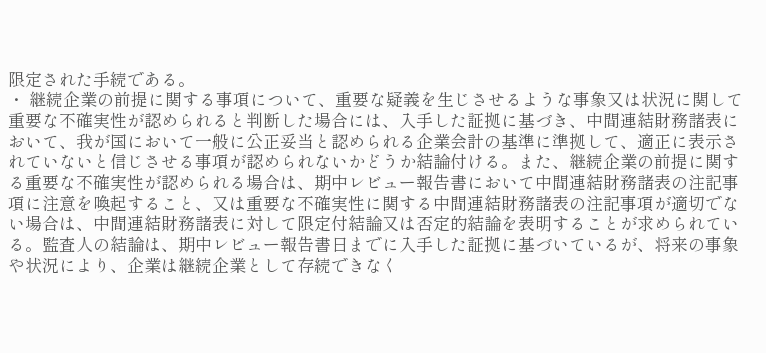限定された手続である。
・ 継続企業の前提に関する事項について、重要な疑義を生じさせるような事象又は状況に関して重要な不確実性が認められると判断した場合には、入手した証拠に基づき、中間連結財務諸表において、我が国において一般に公正妥当と認められる企業会計の基準に準拠して、適正に表示されていないと信じさせる事項が認められないかどうか結論付ける。また、継続企業の前提に関する重要な不確実性が認められる場合は、期中レビュー報告書において中間連結財務諸表の注記事項に注意を喚起すること、又は重要な不確実性に関する中間連結財務諸表の注記事項が適切でない場合は、中間連結財務諸表に対して限定付結論又は否定的結論を表明することが求められている。監査人の結論は、期中レビュー報告書日までに入手した証拠に基づいているが、将来の事象や状況により、企業は継続企業として存続できなく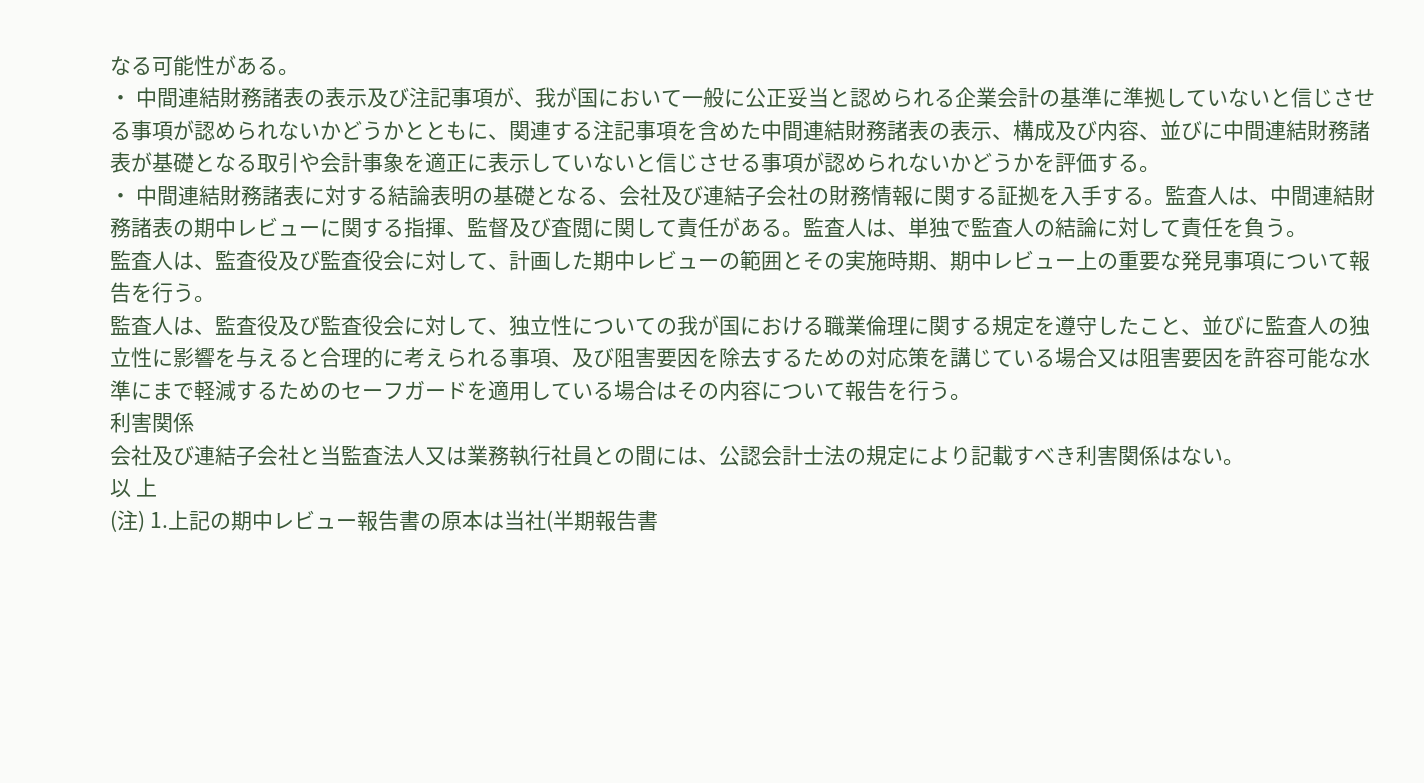なる可能性がある。
・ 中間連結財務諸表の表示及び注記事項が、我が国において一般に公正妥当と認められる企業会計の基準に準拠していないと信じさせる事項が認められないかどうかとともに、関連する注記事項を含めた中間連結財務諸表の表示、構成及び内容、並びに中間連結財務諸表が基礎となる取引や会計事象を適正に表示していないと信じさせる事項が認められないかどうかを評価する。
・ 中間連結財務諸表に対する結論表明の基礎となる、会社及び連結子会社の財務情報に関する証拠を入手する。監査人は、中間連結財務諸表の期中レビューに関する指揮、監督及び査閲に関して責任がある。監査人は、単独で監査人の結論に対して責任を負う。
監査人は、監査役及び監査役会に対して、計画した期中レビューの範囲とその実施時期、期中レビュー上の重要な発見事項について報告を行う。
監査人は、監査役及び監査役会に対して、独立性についての我が国における職業倫理に関する規定を遵守したこと、並びに監査人の独立性に影響を与えると合理的に考えられる事項、及び阻害要因を除去するための対応策を講じている場合又は阻害要因を許容可能な水準にまで軽減するためのセーフガードを適用している場合はその内容について報告を行う。
利害関係
会社及び連結子会社と当監査法人又は業務執行社員との間には、公認会計士法の規定により記載すべき利害関係はない。
以 上
(注) 1.上記の期中レビュー報告書の原本は当社(半期報告書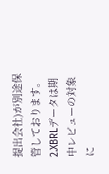提出会社)が別途保管しております。2.XBRLデータは期中レビューの対象に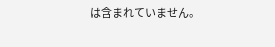は含まれていません。